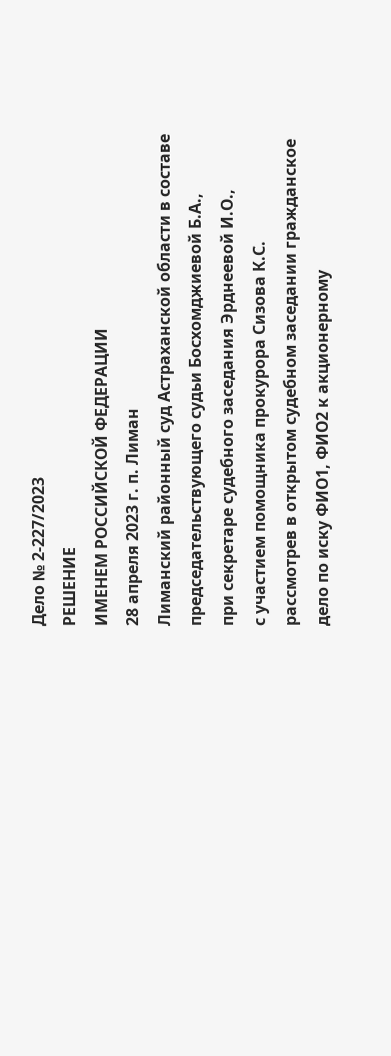Дело № 2-227/2023
РЕШЕНИЕ
ИМЕНЕМ РОССИЙСКОЙ ФЕДЕРАЦИИ
28 апреля 2023 г. п. Лиман
Лиманский районный суд Астраханской области в составе председательствующего судьи Босхомджиевой Б.А.,
при секретаре судебного заседания Эрднеевой И.О.,
с участием помощника прокурора Сизова К.С.
рассмотрев в открытом судебном заседании гражданское дело по иску ФИО1, ФИО2 к акционерному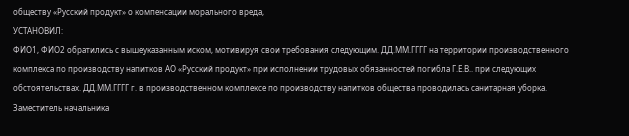обществу «Русский продукт» о компенсации морального вреда,
УСТАНОВИЛ:
ФИО1, ФИО2 обратились с вышеуказанным иском, мотивируя свои требования следующим. ДД.ММ.ГГГГ на территории производственного комплекса по производству напитков АО «Русский продукт» при исполнении трудовых обязанностей погибла Г.Е.В.. при следующих обстоятельствах. ДД.ММ.ГГГГ г. в производственном комплексе по производству напитков общества проводилась санитарная уборка. Заместитель начальника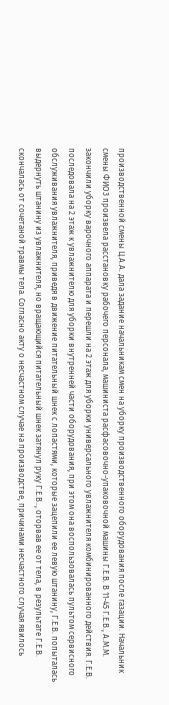производственной смены Ц.А.А. дала задание начальникам смен на уборку производственного оборудования после газации. Начальник смены ФИО3 произвела расстановку рабочего персонала, машиниста расфасовочно-упаковочной машины Г.Е.В. В 11-45 Г.Е.В., А.М.М. закончили уборку варочного аппарата и перешли на 2 этаж для уборки универсального увлажнителя комбинированного действия. Г.Е.В. последовала на 2 этаж к увлажнителю для уборки внутренней части оборудования, при этом она воспользовалась пультом сервисного обслуживания увлажнителя, приведя в движение питательный шнек с лопастями, которые зацепили ее левую штанину, Г.Е.В. попыталась выдернуть штанину из увлажнителя, но вращающийся питательный шнек затянул руку Г.Е.В.., оторвав ее от тела, в результате Г.Е.В. скончалась от сочетаной травмы тела. Согласно акту о несчастном случае на производстве, причинами несчастного случая явилось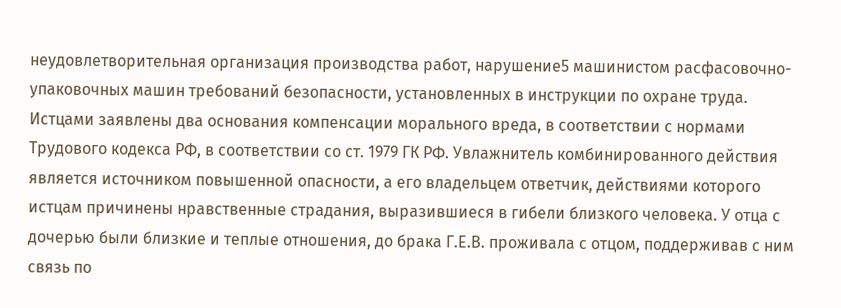неудовлетворительная организация производства работ, нарушение5 машинистом расфасовочно-упаковочных машин требований безопасности, установленных в инструкции по охране труда. Истцами заявлены два основания компенсации морального вреда, в соответствии с нормами Трудового кодекса РФ, в соответствии со ст. 1979 ГК РФ. Увлажнитель комбинированного действия является источником повышенной опасности, а его владельцем ответчик, действиями которого истцам причинены нравственные страдания, выразившиеся в гибели близкого человека. У отца с дочерью были близкие и теплые отношения, до брака Г.Е.В. проживала с отцом, поддерживав с ним связь по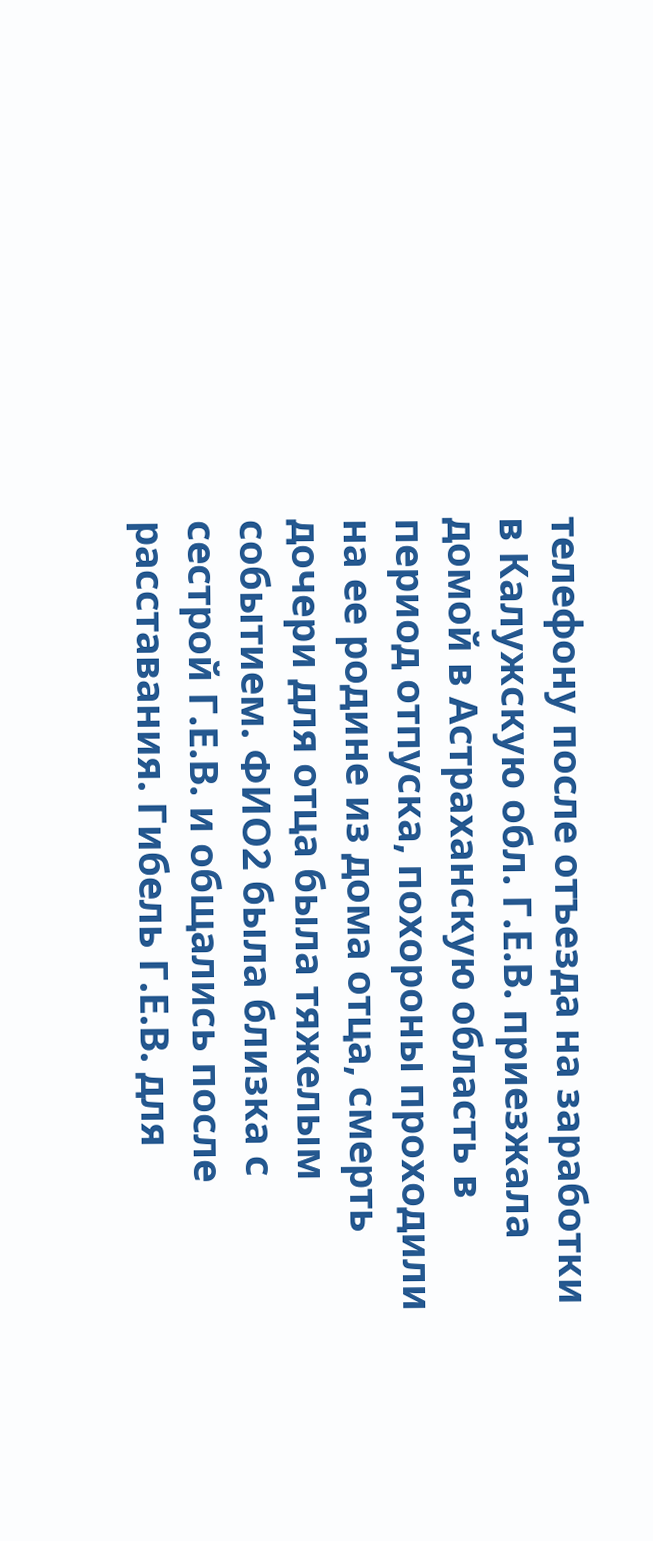телефону после отъезда на заработки в Калужскую обл. Г.Е.В. приезжала домой в Астраханскую область в период отпуска, похороны проходили на ее родине из дома отца, смерть дочери для отца была тяжелым событием. ФИО2 была близка с сестрой Г.Е.В. и общались после расставания. Гибель Г.Е.В. для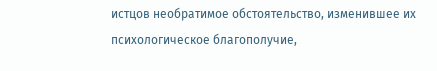истцов необратимое обстоятельство, изменившее их психологическое благополучие,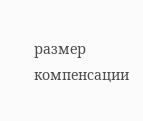размер компенсации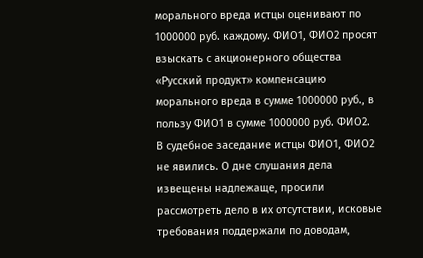морального вреда истцы оценивают по 1000000 руб. каждому. ФИО1, ФИО2 просят взыскать с акционерного общества «Русский продукт» компенсацию морального вреда в сумме 1000000 руб., в пользу ФИО1 в сумме 1000000 руб. ФИО2.
В судебное заседание истцы ФИО1, ФИО2 не явились. О дне слушания дела извещены надлежаще, просили рассмотреть дело в их отсутствии, исковые требования поддержали по доводам,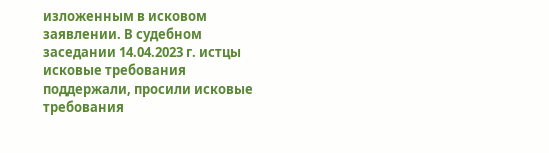изложенным в исковом заявлении. В судебном заседании 14.04.2023 г. истцы исковые требования поддержали, просили исковые требования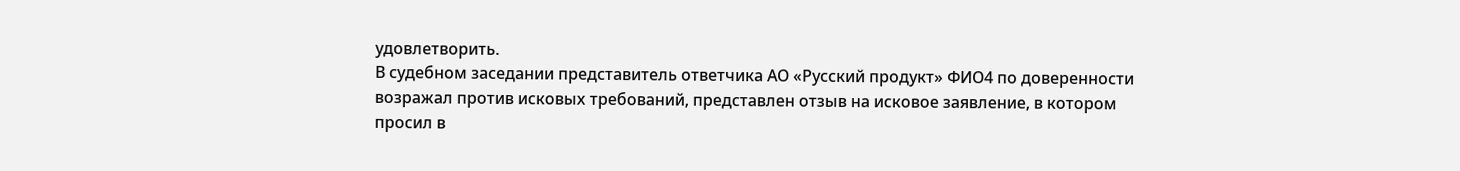удовлетворить.
В судебном заседании представитель ответчика АО «Русский продукт» ФИО4 по доверенности возражал против исковых требований, представлен отзыв на исковое заявление, в котором просил в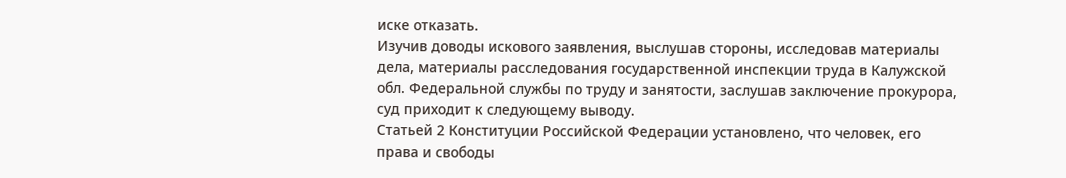иске отказать.
Изучив доводы искового заявления, выслушав стороны, исследовав материалы дела, материалы расследования государственной инспекции труда в Калужской обл. Федеральной службы по труду и занятости, заслушав заключение прокурора, суд приходит к следующему выводу.
Статьей 2 Конституции Российской Федерации установлено, что человек, его права и свободы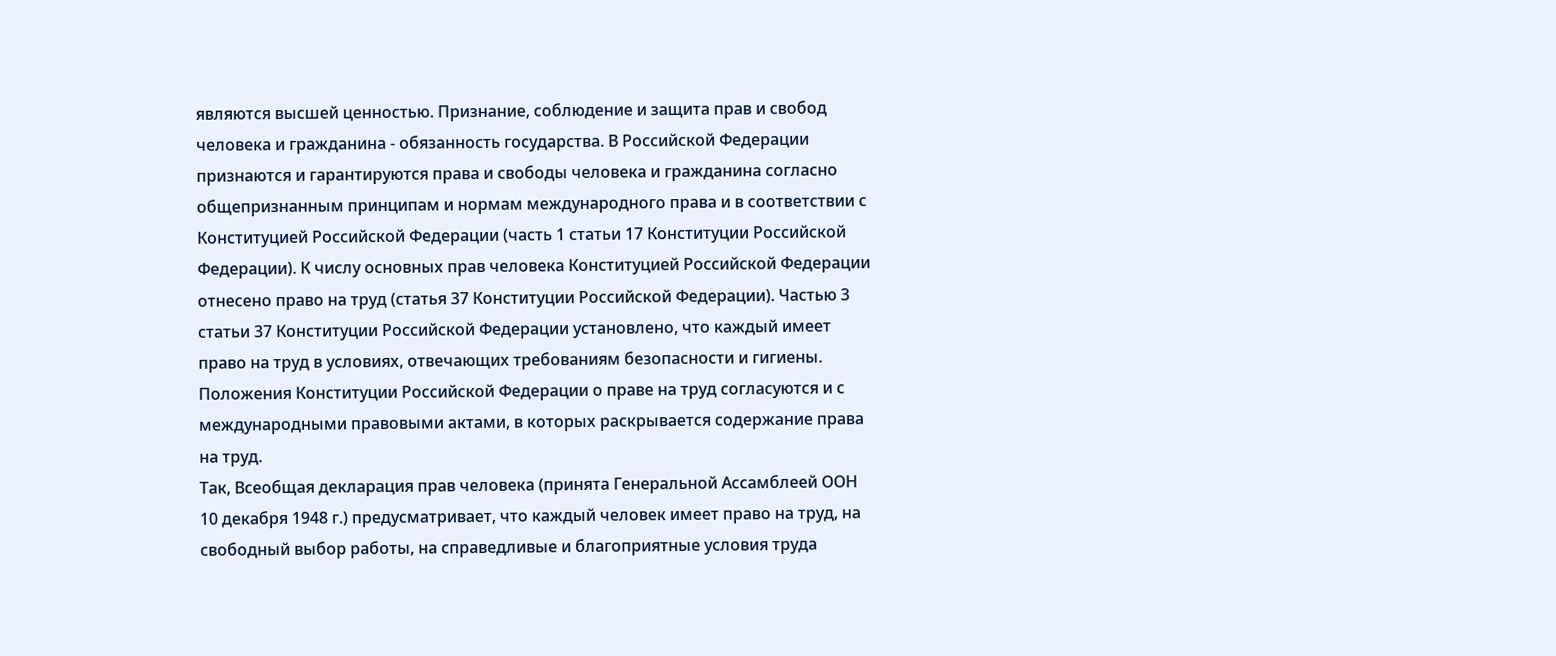являются высшей ценностью. Признание, соблюдение и защита прав и свобод человека и гражданина - обязанность государства. В Российской Федерации признаются и гарантируются права и свободы человека и гражданина согласно общепризнанным принципам и нормам международного права и в соответствии с Конституцией Российской Федерации (часть 1 статьи 17 Конституции Российской Федерации). К числу основных прав человека Конституцией Российской Федерации отнесено право на труд (статья 37 Конституции Российской Федерации). Частью 3 статьи 37 Конституции Российской Федерации установлено, что каждый имеет право на труд в условиях, отвечающих требованиям безопасности и гигиены.
Положения Конституции Российской Федерации о праве на труд согласуются и с международными правовыми актами, в которых раскрывается содержание права на труд.
Так, Всеобщая декларация прав человека (принята Генеральной Ассамблеей ООН 10 декабря 1948 г.) предусматривает, что каждый человек имеет право на труд, на свободный выбор работы, на справедливые и благоприятные условия труда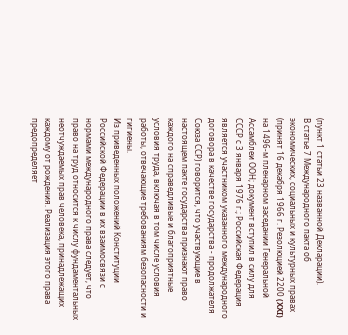(пункт 1 статьи 23 названной Декларации).
В статье 7 Международного пакта об экономических, социальных и культурных правах (принят 16 декабря 1966 г. Резолюцией 2200 (XXI) на 1496-м пленарном заседании Генеральной Ассамблеи ООН; документ вступил в силу для СССР с 3 января 1976 г.; Российская Федерация является участником указанного международного договора в качестве государства - продолжателя Союза ССР) говорится, что участвующие в настоящем пакте государства признают право каждого на справедливые и благоприятные условия труда, включая в том числе условия работы, отвечающие требованиям безопасности и гигиены.
Из приведенных положений Конституции Российской Федерации в их взаимосвязи с нормами международного права следует, что право на труд относится к числу фундаментальных неотчуждаемых прав человека, принадлежащих каждому от рождения. Реализация этого права предопределяет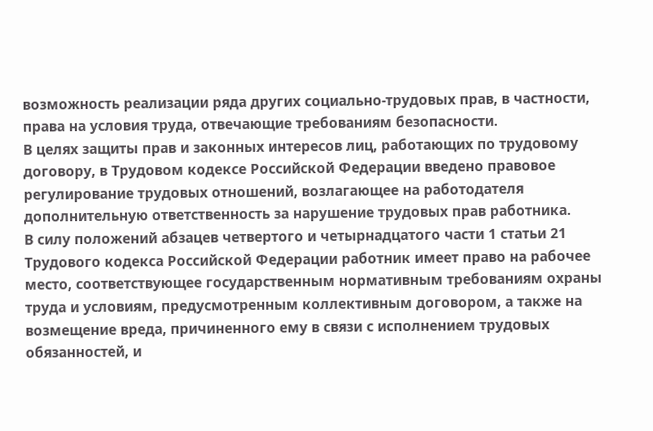возможность реализации ряда других социально-трудовых прав, в частности, права на условия труда, отвечающие требованиям безопасности.
В целях защиты прав и законных интересов лиц, работающих по трудовому договору, в Трудовом кодексе Российской Федерации введено правовое регулирование трудовых отношений, возлагающее на работодателя дополнительную ответственность за нарушение трудовых прав работника.
В силу положений абзацев четвертого и четырнадцатого части 1 статьи 21 Трудового кодекса Российской Федерации работник имеет право на рабочее место, соответствующее государственным нормативным требованиям охраны труда и условиям, предусмотренным коллективным договором, а также на возмещение вреда, причиненного ему в связи с исполнением трудовых обязанностей, и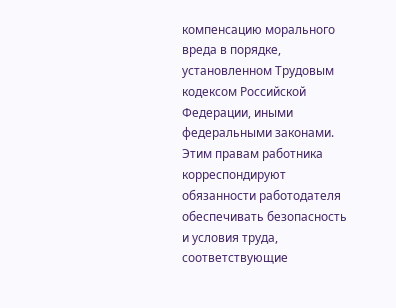компенсацию морального вреда в порядке, установленном Трудовым кодексом Российской Федерации, иными федеральными законами.
Этим правам работника корреспондируют обязанности работодателя обеспечивать безопасность и условия труда, соответствующие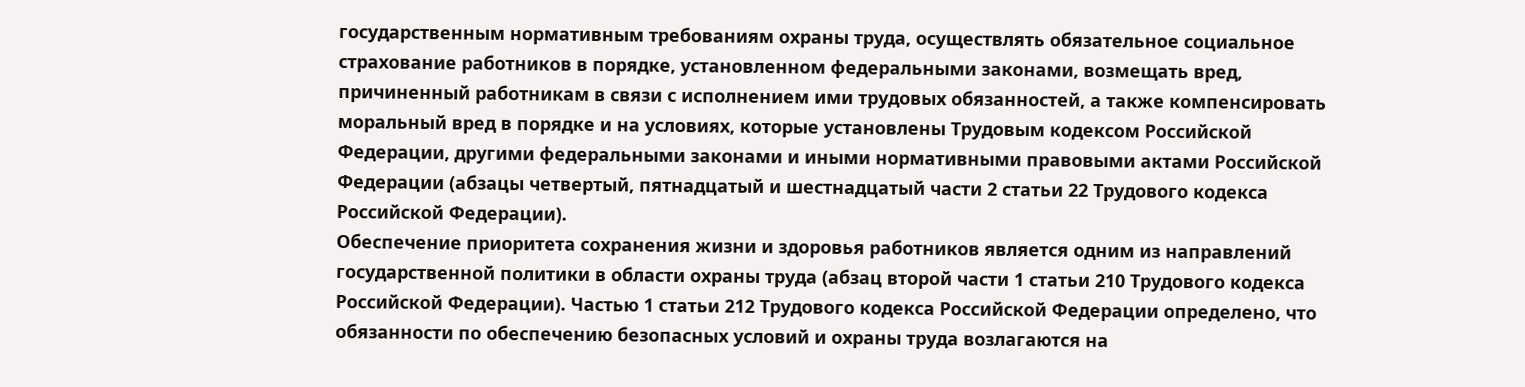государственным нормативным требованиям охраны труда, осуществлять обязательное социальное страхование работников в порядке, установленном федеральными законами, возмещать вред, причиненный работникам в связи с исполнением ими трудовых обязанностей, а также компенсировать моральный вред в порядке и на условиях, которые установлены Трудовым кодексом Российской Федерации, другими федеральными законами и иными нормативными правовыми актами Российской Федерации (абзацы четвертый, пятнадцатый и шестнадцатый части 2 статьи 22 Трудового кодекса Российской Федерации).
Обеспечение приоритета сохранения жизни и здоровья работников является одним из направлений государственной политики в области охраны труда (абзац второй части 1 статьи 210 Трудового кодекса Российской Федерации). Частью 1 статьи 212 Трудового кодекса Российской Федерации определено, что обязанности по обеспечению безопасных условий и охраны труда возлагаются на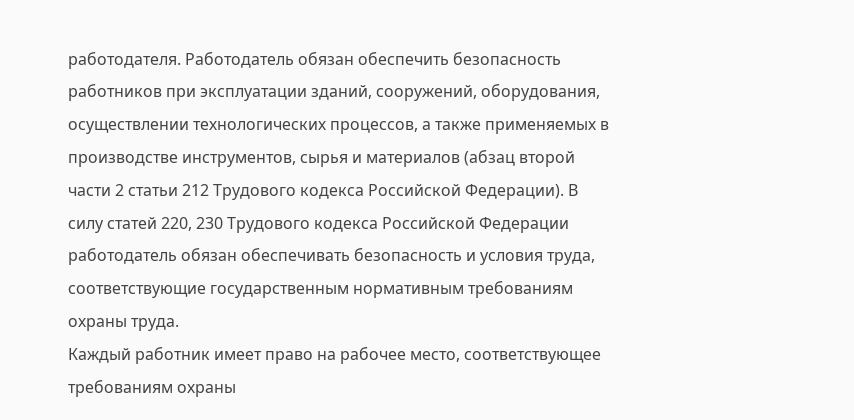работодателя. Работодатель обязан обеспечить безопасность работников при эксплуатации зданий, сооружений, оборудования, осуществлении технологических процессов, а также применяемых в производстве инструментов, сырья и материалов (абзац второй части 2 статьи 212 Трудового кодекса Российской Федерации). В силу статей 220, 230 Трудового кодекса Российской Федерации работодатель обязан обеспечивать безопасность и условия труда, соответствующие государственным нормативным требованиям охраны труда.
Каждый работник имеет право на рабочее место, соответствующее требованиям охраны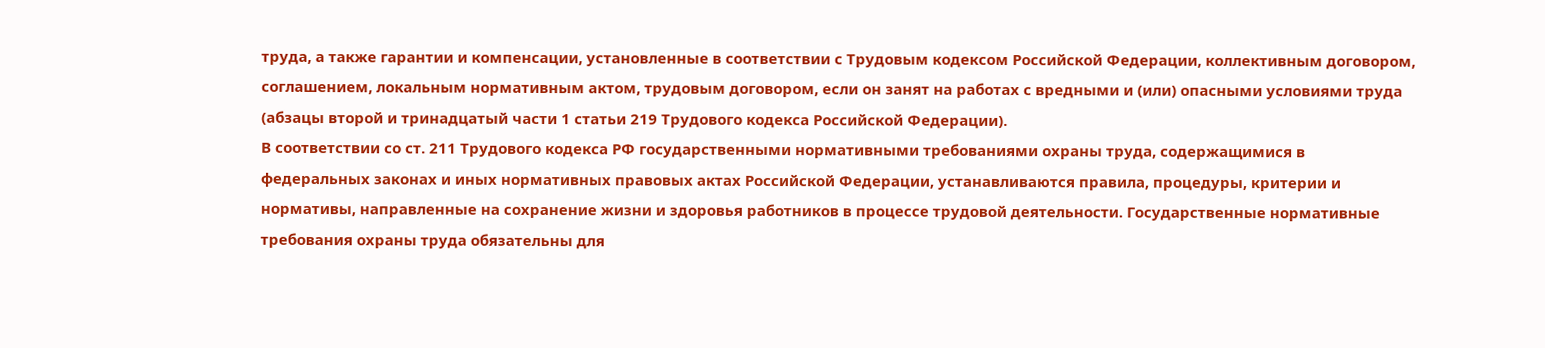труда, а также гарантии и компенсации, установленные в соответствии с Трудовым кодексом Российской Федерации, коллективным договором, соглашением, локальным нормативным актом, трудовым договором, если он занят на работах с вредными и (или) опасными условиями труда (абзацы второй и тринадцатый части 1 статьи 219 Трудового кодекса Российской Федерации).
В соответствии со ст. 211 Трудового кодекса РФ государственными нормативными требованиями охраны труда, содержащимися в федеральных законах и иных нормативных правовых актах Российской Федерации, устанавливаются правила, процедуры, критерии и нормативы, направленные на сохранение жизни и здоровья работников в процессе трудовой деятельности. Государственные нормативные требования охраны труда обязательны для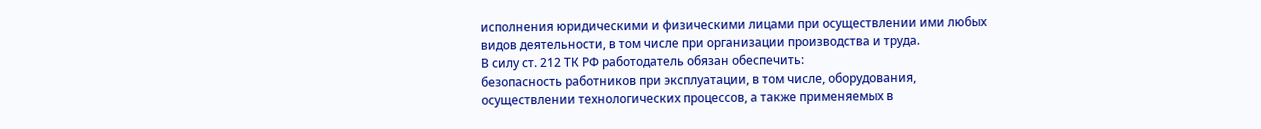исполнения юридическими и физическими лицами при осуществлении ими любых видов деятельности, в том числе при организации производства и труда.
В силу ст. 212 ТК РФ работодатель обязан обеспечить:
безопасность работников при эксплуатации, в том числе, оборудования, осуществлении технологических процессов, а также применяемых в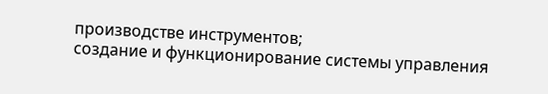производстве инструментов;
создание и функционирование системы управления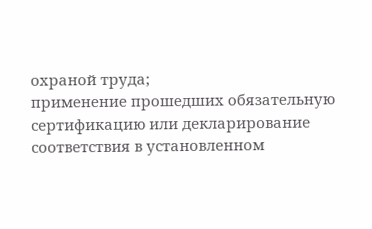охраной труда;
применение прошедших обязательную сертификацию или декларирование соответствия в установленном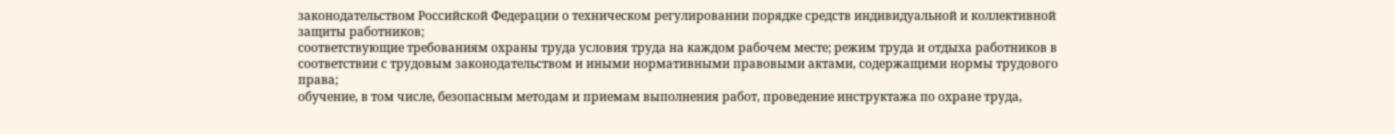законодательством Российской Федерации о техническом регулировании порядке средств индивидуальной и коллективной защиты работников;
соответствующие требованиям охраны труда условия труда на каждом рабочем месте; режим труда и отдыха работников в соответствии с трудовым законодательством и иными нормативными правовыми актами, содержащими нормы трудового права;
обучение, в том числе, безопасным методам и приемам выполнения работ, проведение инструктажа по охране труда,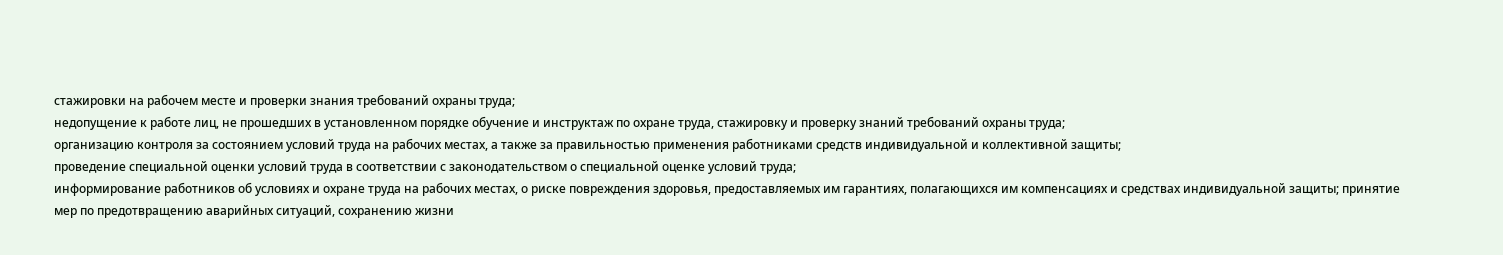стажировки на рабочем месте и проверки знания требований охраны труда;
недопущение к работе лиц, не прошедших в установленном порядке обучение и инструктаж по охране труда, стажировку и проверку знаний требований охраны труда;
организацию контроля за состоянием условий труда на рабочих местах, а также за правильностью применения работниками средств индивидуальной и коллективной защиты;
проведение специальной оценки условий труда в соответствии с законодательством о специальной оценке условий труда;
информирование работников об условиях и охране труда на рабочих местах, о риске повреждения здоровья, предоставляемых им гарантиях, полагающихся им компенсациях и средствах индивидуальной защиты; принятие мер по предотвращению аварийных ситуаций, сохранению жизни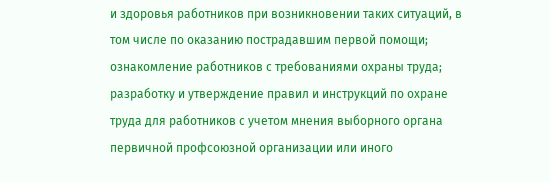и здоровья работников при возникновении таких ситуаций, в том числе по оказанию пострадавшим первой помощи; ознакомление работников с требованиями охраны труда; разработку и утверждение правил и инструкций по охране труда для работников с учетом мнения выборного органа первичной профсоюзной организации или иного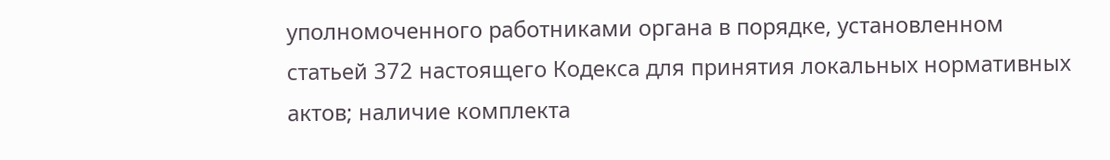уполномоченного работниками органа в порядке, установленном статьей 372 настоящего Кодекса для принятия локальных нормативных актов; наличие комплекта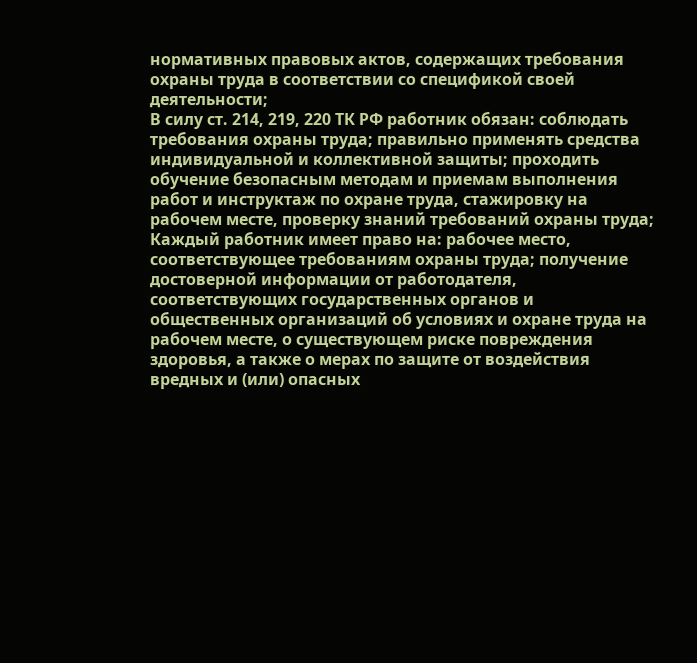нормативных правовых актов, содержащих требования охраны труда в соответствии со спецификой своей деятельности;
В силу ст. 214, 219, 220 ТК РФ работник обязан: соблюдать требования охраны труда; правильно применять средства индивидуальной и коллективной защиты; проходить обучение безопасным методам и приемам выполнения работ и инструктаж по охране труда, стажировку на рабочем месте, проверку знаний требований охраны труда; Каждый работник имеет право на: рабочее место, соответствующее требованиям охраны труда; получение достоверной информации от работодателя, соответствующих государственных органов и общественных организаций об условиях и охране труда на рабочем месте, о существующем риске повреждения здоровья, а также о мерах по защите от воздействия вредных и (или) опасных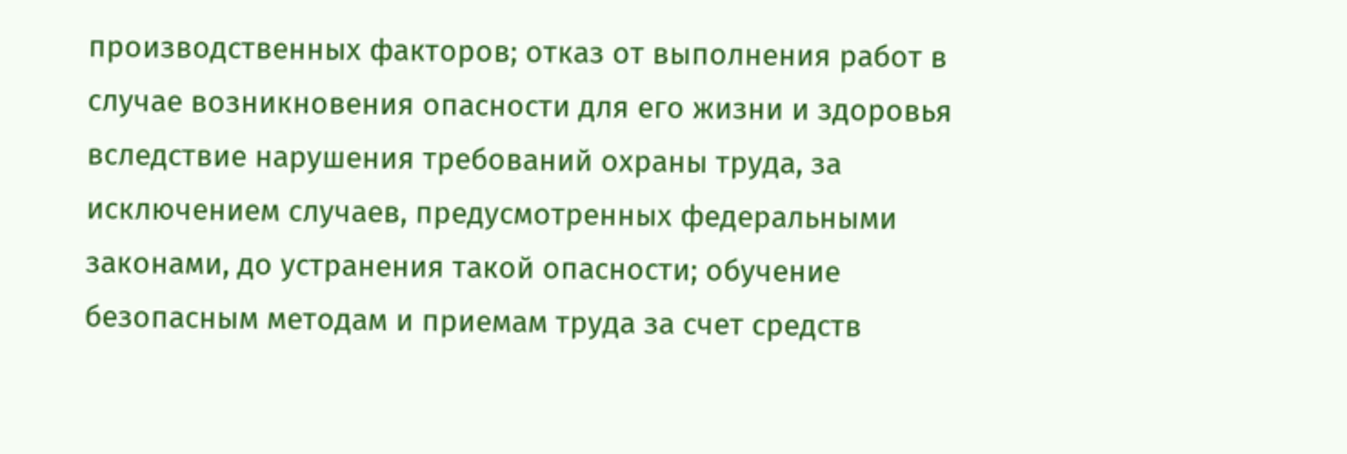производственных факторов; отказ от выполнения работ в случае возникновения опасности для его жизни и здоровья вследствие нарушения требований охраны труда, за исключением случаев, предусмотренных федеральными законами, до устранения такой опасности; обучение безопасным методам и приемам труда за счет средств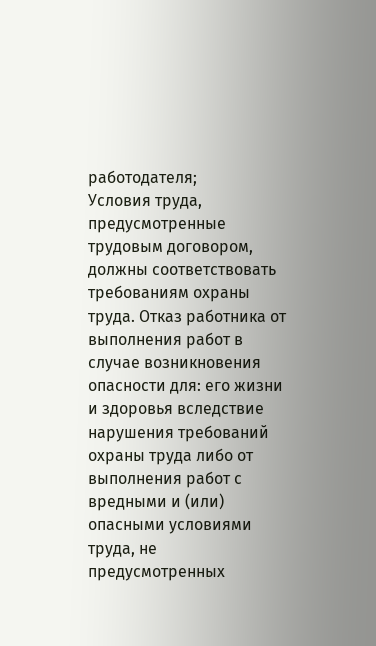работодателя;
Условия труда, предусмотренные трудовым договором, должны соответствовать требованиям охраны труда. Отказ работника от выполнения работ в случае возникновения опасности для: его жизни и здоровья вследствие нарушения требований охраны труда либо от выполнения работ с вредными и (или) опасными условиями труда, не предусмотренных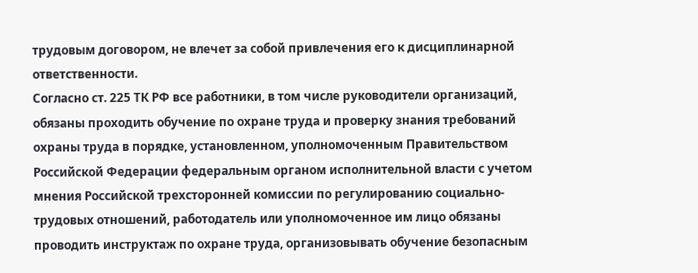трудовым договором, не влечет за собой привлечения его к дисциплинарной ответственности.
Согласно ст. 225 ТК РФ все работники, в том числе руководители организаций, обязаны проходить обучение по охране труда и проверку знания требований охраны труда в порядке, установленном, уполномоченным Правительством Российской Федерации федеральным органом исполнительной власти с учетом мнения Российской трехсторонней комиссии по регулированию социально-трудовых отношений, работодатель или уполномоченное им лицо обязаны проводить инструктаж по охране труда, организовывать обучение безопасным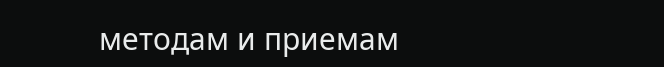методам и приемам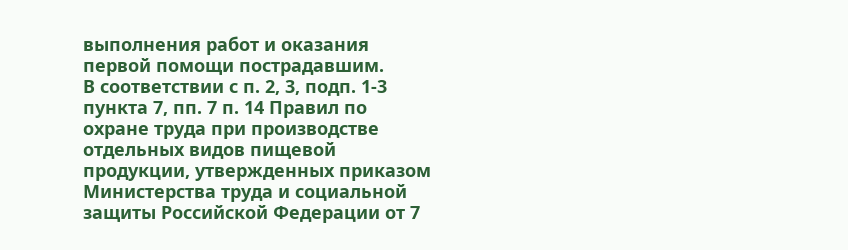выполнения работ и оказания первой помощи пострадавшим.
В соответствии с п. 2, 3, подп. 1-3 пункта 7, пп. 7 п. 14 Правил по охране труда при производстве отдельных видов пищевой продукции, утвержденных приказом Министерства труда и социальной защиты Российской Федерации от 7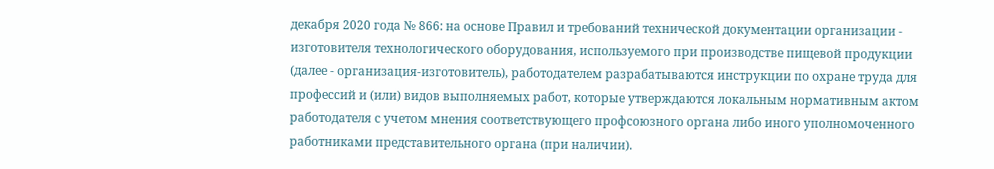декабря 2020 года № 866: на основе Правил и требований технической документации организации - изготовителя технологического оборудования, используемого при производстве пищевой продукции (далее - организация-изготовитель), работодателем разрабатываются инструкции по охране труда для профессий и (или) видов выполняемых работ, которые утверждаются локальным нормативным актом работодателя с учетом мнения соответствующего профсоюзного органа либо иного уполномоченного работниками представительного органа (при наличии).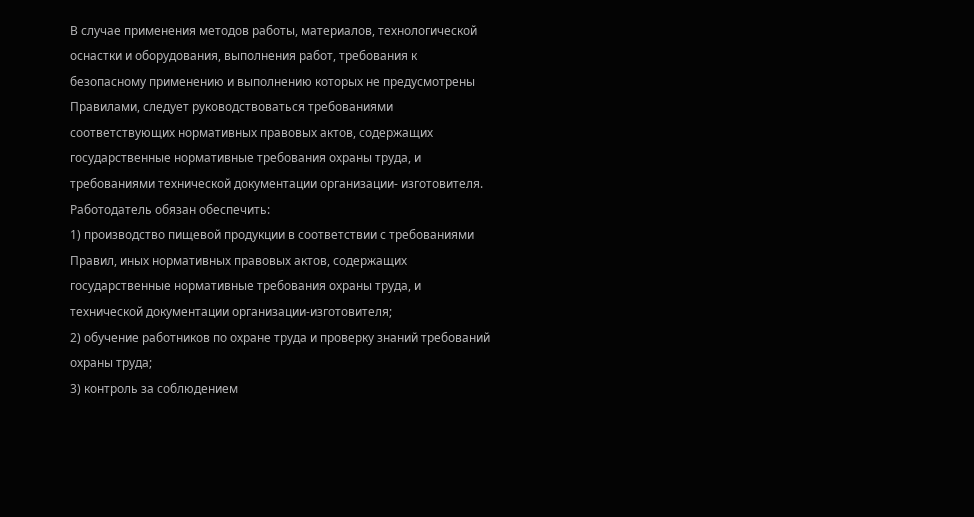В случае применения методов работы, материалов, технологической оснастки и оборудования, выполнения работ, требования к безопасному применению и выполнению которых не предусмотрены Правилами, следует руководствоваться требованиями соответствующих нормативных правовых актов, содержащих государственные нормативные требования охраны труда, и требованиями технической документации организации- изготовителя. Работодатель обязан обеспечить:
1) производство пищевой продукции в соответствии с требованиями Правил, иных нормативных правовых актов, содержащих государственные нормативные требования охраны труда, и технической документации организации-изготовителя;
2) обучение работников по охране труда и проверку знаний требований охраны труда;
3) контроль за соблюдением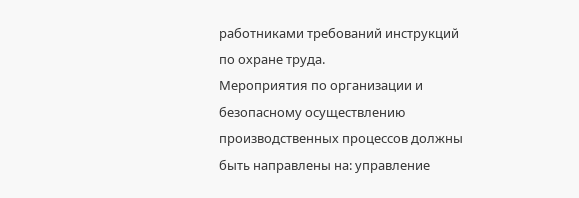работниками требований инструкций по охране труда.
Мероприятия по организации и безопасному осуществлению производственных процессов должны быть направлены на: управление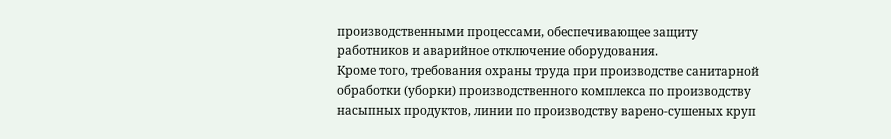производственными процессами, обеспечивающее защиту работников и аварийное отключение оборудования.
Кроме того, требования охраны труда при производстве санитарной обработки (уборки) производственного комплекса по производству насыпных продуктов, линии по производству варено-сушеных круп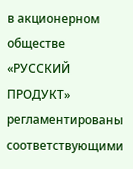в акционерном обществе «РУССКИЙ ПРОДУКТ» регламентированы соответствующими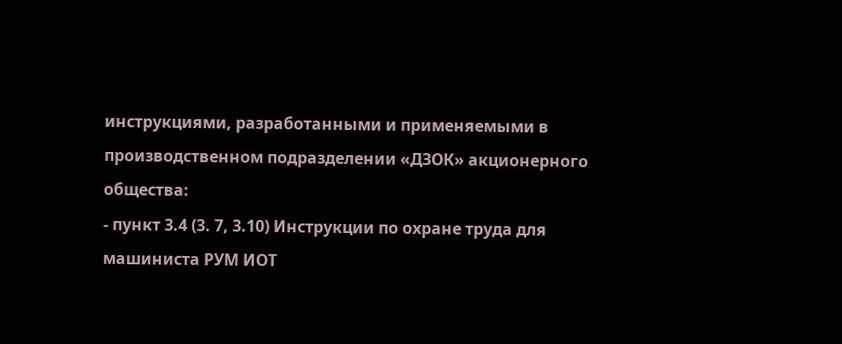инструкциями, разработанными и применяемыми в производственном подразделении «ДЗОК» акционерного общества:
- пункт 3.4 (3. 7, 3.10) Инструкции по охране труда для машиниста РУМ ИОТ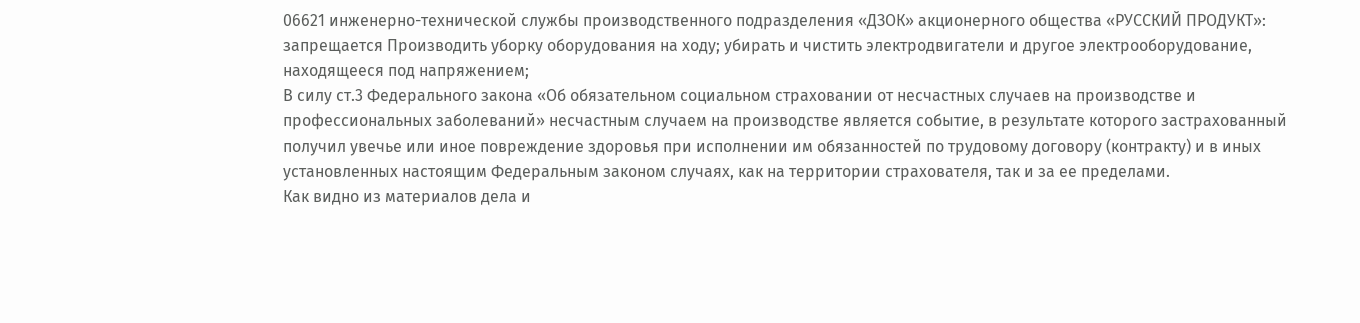06621 инженерно-технической службы производственного подразделения «ДЗОК» акционерного общества «РУССКИЙ ПРОДУКТ»: запрещается Производить уборку оборудования на ходу; убирать и чистить электродвигатели и другое электрооборудование, находящееся под напряжением;
В силу ст.3 Федерального закона «Об обязательном социальном страховании от несчастных случаев на производстве и профессиональных заболеваний» несчастным случаем на производстве является событие, в результате которого застрахованный получил увечье или иное повреждение здоровья при исполнении им обязанностей по трудовому договору (контракту) и в иных установленных настоящим Федеральным законом случаях, как на территории страхователя, так и за ее пределами.
Как видно из материалов дела и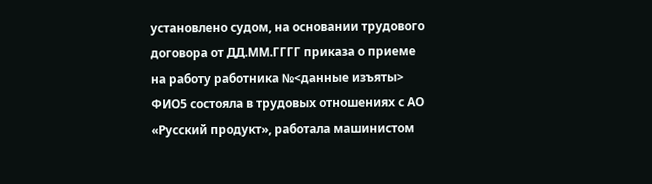установлено судом, на основании трудового договора от ДД.ММ.ГГГГ приказа о приеме на работу работника №<данные изъяты> ФИО5 состояла в трудовых отношениях с АО «Русский продукт», работала машинистом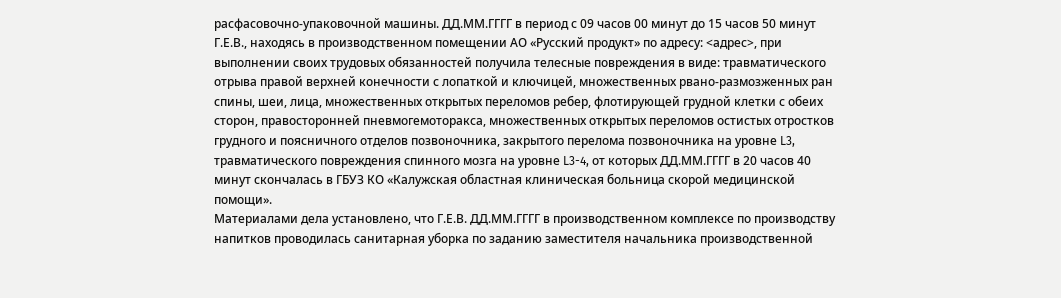расфасовочно-упаковочной машины. ДД.ММ.ГГГГ в период с 09 часов 00 минут до 15 часов 50 минут Г.Е.В., находясь в производственном помещении АО «Русский продукт» по адресу: <адрес>, при выполнении своих трудовых обязанностей получила телесные повреждения в виде: травматического отрыва правой верхней конечности с лопаткой и ключицей, множественных рвано-размозженных ран спины, шеи, лица, множественных открытых переломов ребер, флотирующей грудной клетки с обеих сторон, правосторонней пневмогемоторакса, множественных открытых переломов остистых отростков грудного и поясничного отделов позвоночника, закрытого перелома позвоночника на уровне L3, травматического повреждения спинного мозга на уровне L3-4, от которых ДД.ММ.ГГГГ в 20 часов 40 минут скончалась в ГБУЗ КО «Калужская областная клиническая больница скорой медицинской помощи».
Материалами дела установлено, что Г.Е.В. ДД.ММ.ГГГГ в производственном комплексе по производству напитков проводилась санитарная уборка по заданию заместителя начальника производственной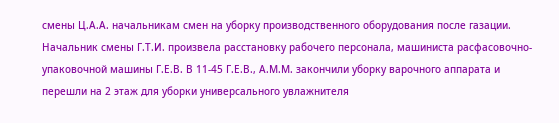смены Ц.А.А. начальникам смен на уборку производственного оборудования после газации. Начальник смены Г.Т.И. произвела расстановку рабочего персонала, машиниста расфасовочно-упаковочной машины Г.Е.В. В 11-45 Г.Е.В., А.М.М. закончили уборку варочного аппарата и перешли на 2 этаж для уборки универсального увлажнителя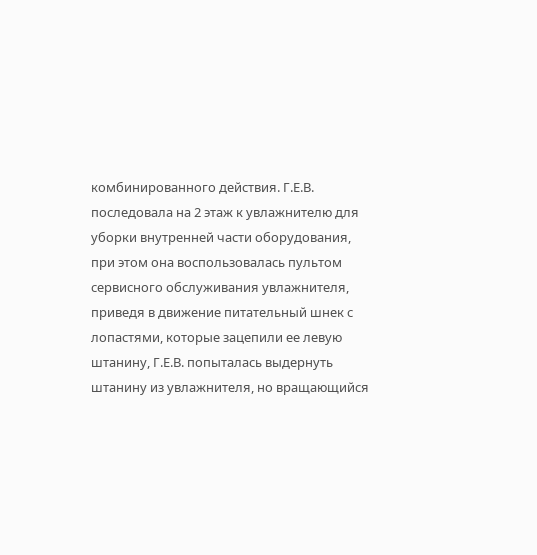комбинированного действия. Г.Е.В. последовала на 2 этаж к увлажнителю для уборки внутренней части оборудования, при этом она воспользовалась пультом сервисного обслуживания увлажнителя, приведя в движение питательный шнек с лопастями, которые зацепили ее левую штанину, Г.Е.В. попыталась выдернуть штанину из увлажнителя, но вращающийся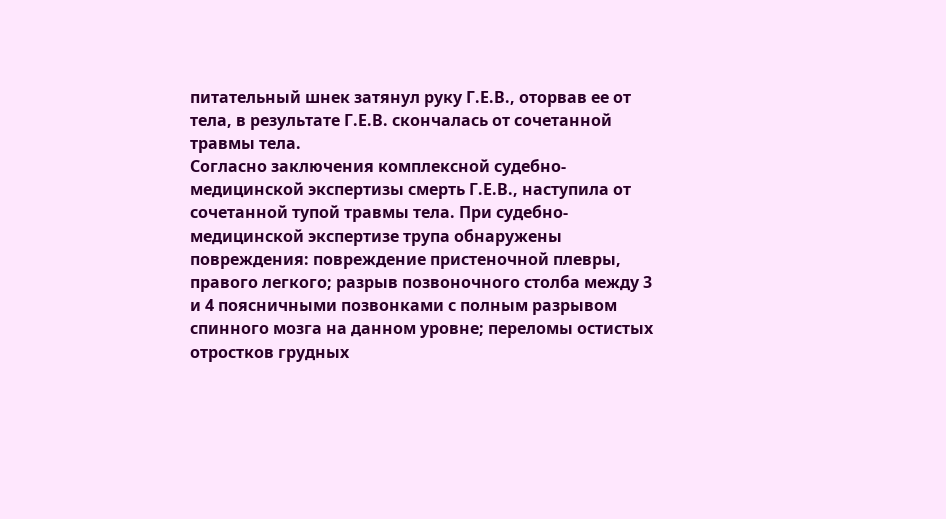питательный шнек затянул руку Г.Е.В., оторвав ее от тела, в результате Г.Е.В. скончалась от сочетанной травмы тела.
Согласно заключения комплексной судебно-медицинской экспертизы смерть Г.Е.В., наступила от сочетанной тупой травмы тела. При судебно-медицинской экспертизе трупа обнаружены повреждения: повреждение пристеночной плевры, правого легкого; разрыв позвоночного столба между 3 и 4 поясничными позвонками с полным разрывом спинного мозга на данном уровне; переломы остистых отростков грудных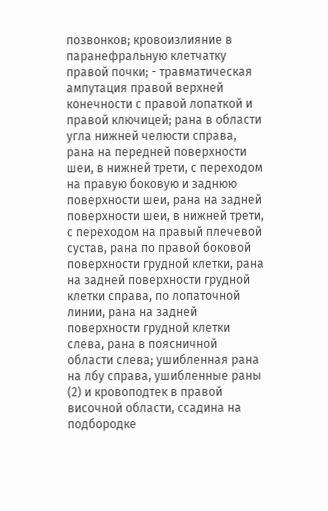позвонков; кровоизлияние в паранефральную клетчатку правой почки; - травматическая ампутация правой верхней конечности с правой лопаткой и правой ключицей; рана в области угла нижней челюсти справа, рана на передней поверхности шеи, в нижней трети, с переходом на правую боковую и заднюю поверхности шеи, рана на задней поверхности шеи, в нижней трети, с переходом на правый плечевой сустав, рана по правой боковой поверхности грудной клетки, рана на задней поверхности грудной клетки справа, по лопаточной линии, рана на задней поверхности грудной клетки слева, рана в поясничной области слева; ушибленная рана на лбу справа, ушибленные раны (2) и кровоподтек в правой височной области, ссадина на подбородке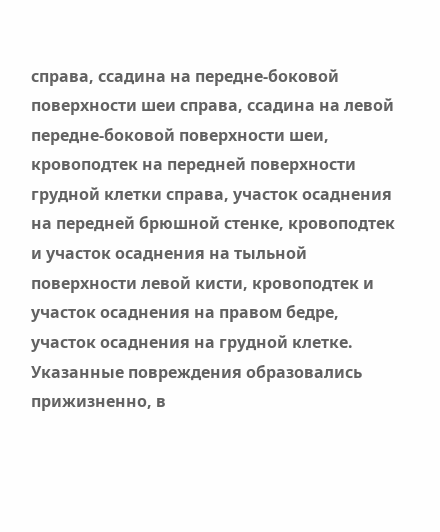справа, ссадина на передне-боковой поверхности шеи справа, ссадина на левой передне-боковой поверхности шеи, кровоподтек на передней поверхности грудной клетки справа, участок осаднения на передней брюшной стенке, кровоподтек и участок осаднения на тыльной поверхности левой кисти, кровоподтек и участок осаднения на правом бедре, участок осаднения на грудной клетке.
Указанные повреждения образовались прижизненно, в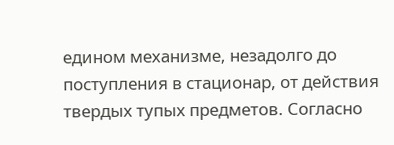едином механизме, незадолго до поступления в стационар, от действия твердых тупых предметов. Согласно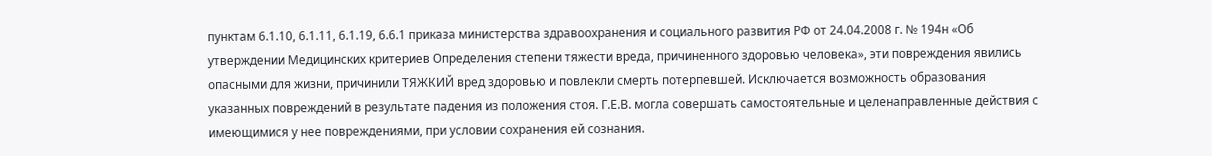пунктам 6.1.10, 6.1.11, 6.1.19, 6.6.1 приказа министерства здравоохранения и социального развития РФ от 24.04.2008 г. № 194н «Об утверждении Медицинских критериев Определения степени тяжести вреда, причиненного здоровью человека», эти повреждения явились опасными для жизни, причинили ТЯЖКИЙ вред здоровью и повлекли смерть потерпевшей. Исключается возможность образования указанных повреждений в результате падения из положения стоя. Г.Е.В. могла совершать самостоятельные и целенаправленные действия с имеющимися у нее повреждениями, при условии сохранения ей сознания.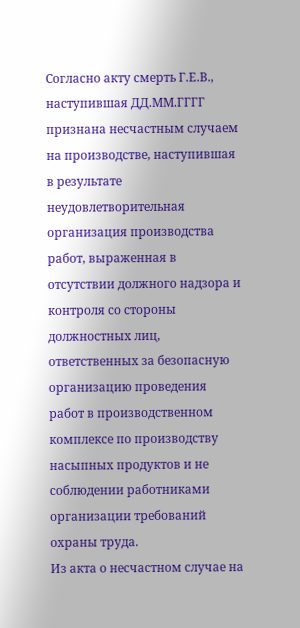Согласно акту смерть Г.Е.В., наступившая ДД.ММ.ГГГГ признана несчастным случаем на производстве, наступившая в результате неудовлетворительная организация производства работ, выраженная в отсутствии должного надзора и контроля со стороны должностных лиц, ответственных за безопасную организацию проведения работ в производственном комплексе по производству насыпных продуктов и не соблюдении работниками организации требований охраны труда.
Из акта о несчастном случае на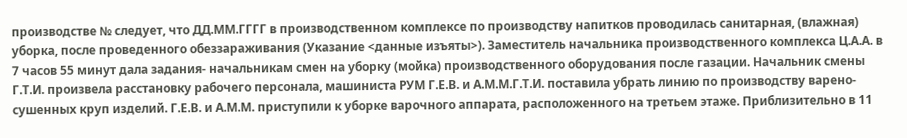производстве № следует, что ДД.ММ.ГГГГ в производственном комплексе по производству напитков проводилась санитарная, (влажная) уборка, после проведенного обеззараживания (Указание <данные изъяты>). Заместитель начальника производственного комплекса Ц.А.А. в 7 часов 55 минут дала задания- начальникам смен на уборку (мойка) производственного оборудования после газации. Начальник смены Г.Т.И. произвела расстановку рабочего персонала, машиниста РУМ Г.Е.В. и А.М.М.Г.Т.И. поставила убрать линию по производству варено-сушенных круп изделий. Г.Е.В. и А.М.М. приступили к уборке варочного аппарата, расположенного на третьем этаже. Приблизительно в 11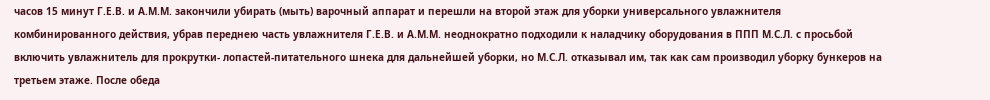часов 15 минут Г.Е.В. и А.М.М. закончили убирать (мыть) варочный аппарат и перешли на второй этаж для уборки универсального увлажнителя комбинированного действия, убрав переднею часть увлажнителя Г.Е.В. и А.М.М. неоднократно подходили к наладчику оборудования в ППП М.С.Л. с просьбой включить увлажнитель для прокрутки- лопастей-питательного шнека для дальнейшей уборки, но М.С.Л. отказывал им, так как сам производил уборку бункеров на третьем этаже. После обеда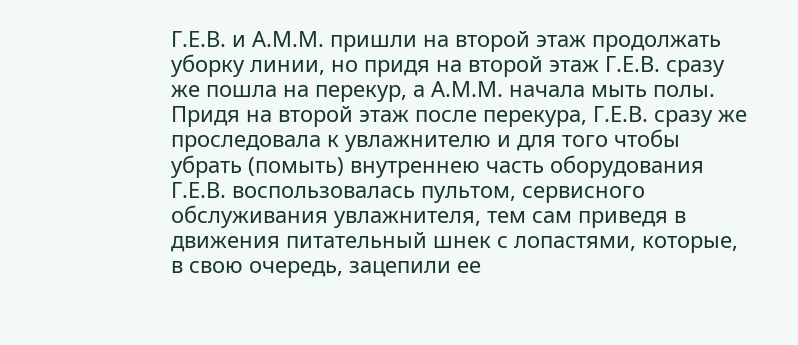Г.Е.В. и А.М.М. пришли на второй этаж продолжать уборку линии, но придя на второй этаж Г.Е.В. сразу же пошла на перекур, а А.М.М. начала мыть полы. Придя на второй этаж после перекура, Г.Е.В. сразу же проследовала к увлажнителю и для того чтобы убрать (помыть) внутреннею часть оборудования Г.Е.В. воспользовалась пультом, сервисного обслуживания увлажнителя, тем сам приведя в движения питательный шнек с лопастями, которые, в свою очередь, зацепили ее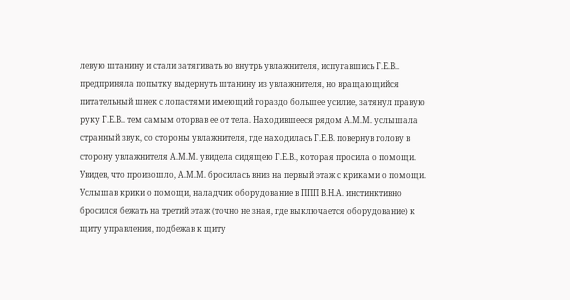левую штанину и стали затягивать во внутрь увлажнителя, испугавшись Г.Е.В.. предприняла попытку выдернуть штанину из увлажнителя, но вращающийся питательный шнек с лопастями имеющий гораздо большее усилие, затянул правую руку Г.Е.В.. тем самым оторвав ее от тела. Находившееся рядом А.М.М. услышала странный звук, со стороны увлажнителя, где находилась Г.Е.В. повернув голову в сторону увлажнителя А.М.М. увидела сидящею Г.Е.В., которая просила о помощи. Увидев, что произошло, А.М.М. бросилась вниз на первый этаж с криками о помощи. Услышав крики о помощи, наладчик оборудование в ППП В.Н.А. инстинктивно бросился бежать на третий этаж (точно не зная, где выключается оборудование) к щиту управления, подбежав к щиту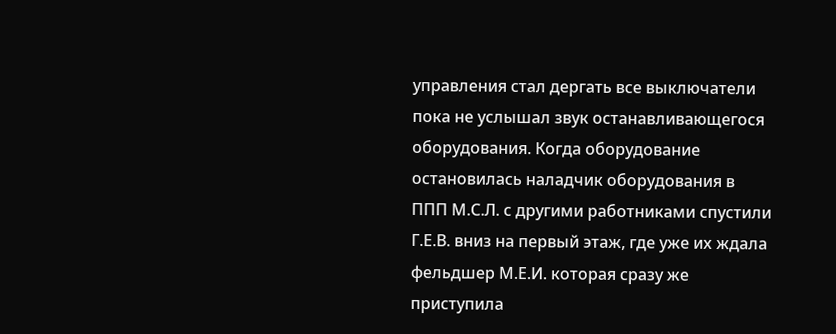управления стал дергать все выключатели пока не услышал звук останавливающегося оборудования. Когда оборудование остановилась наладчик оборудования в ППП М.С.Л. с другими работниками спустили Г.Е.В. вниз на первый этаж, где уже их ждала фельдшер М.Е.И. которая сразу же приступила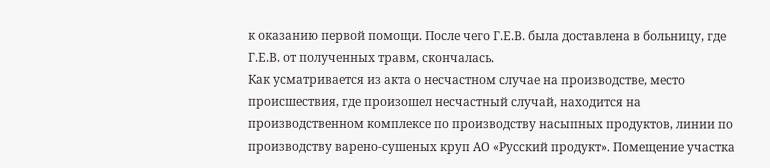к оказанию первой помощи. После чего Г.Е.В. была доставлена в больницу, где Г.Е.В. от полученных травм, скончалась.
Как усматривается из акта о несчастном случае на производстве, место происшествия, где произошел несчастный случай, находится на производственном комплексе по производству насыпных продуктов, линии по производству варено-сушеных круп АО «Русский продукт». Помещение участка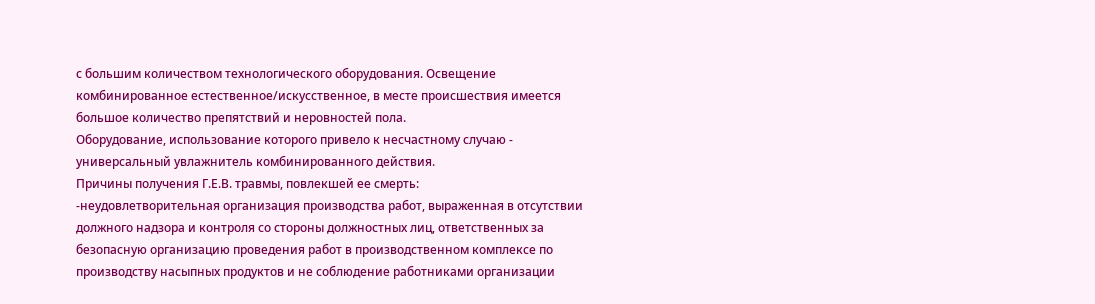с большим количеством технологического оборудования. Освещение комбинированное естественное/искусственное, в месте происшествия имеется большое количество препятствий и неровностей пола.
Оборудование, использование которого привело к несчастному случаю - универсальный увлажнитель комбинированного действия.
Причины получения Г.Е.В. травмы, повлекшей ее смерть:
-неудовлетворительная организация производства работ, выраженная в отсутствии должного надзора и контроля со стороны должностных лиц, ответственных за безопасную организацию проведения работ в производственном комплексе по производству насыпных продуктов и не соблюдение работниками организации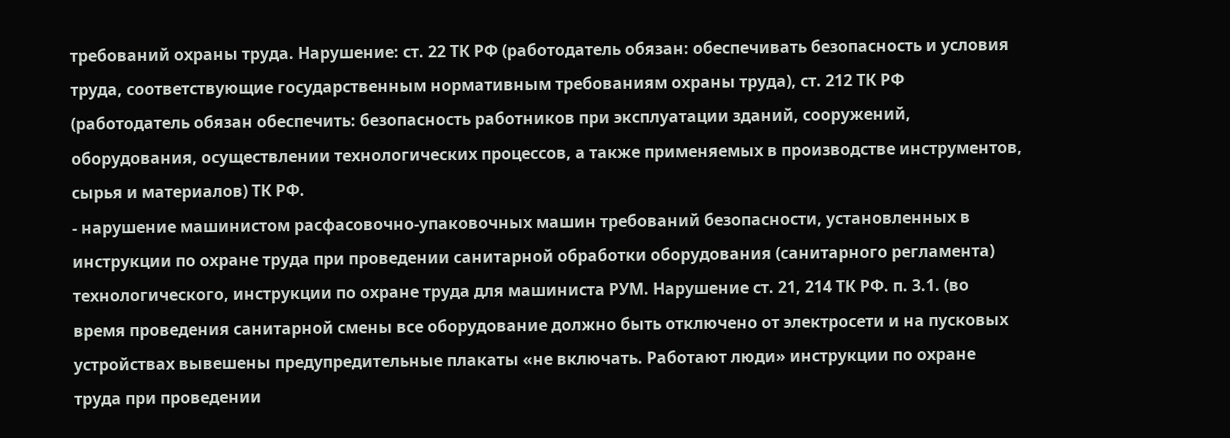требований охраны труда. Нарушение: ст. 22 ТК РФ (работодатель обязан: обеспечивать безопасность и условия труда, соответствующие государственным нормативным требованиям охраны труда), ст. 212 ТК РФ (работодатель обязан обеспечить: безопасность работников при эксплуатации зданий, сооружений, оборудования, осуществлении технологических процессов, а также применяемых в производстве инструментов, сырья и материалов) ТК РФ.
- нарушение машинистом расфасовочно-упаковочных машин требований безопасности, установленных в инструкции по охране труда при проведении санитарной обработки оборудования (санитарного регламента) технологического, инструкции по охране труда для машиниста РУМ. Нарушение ст. 21, 214 ТК РФ. п. 3.1. (во время проведения санитарной смены все оборудование должно быть отключено от электросети и на пусковых устройствах вывешены предупредительные плакаты «не включать. Работают люди» инструкции по охране труда при проведении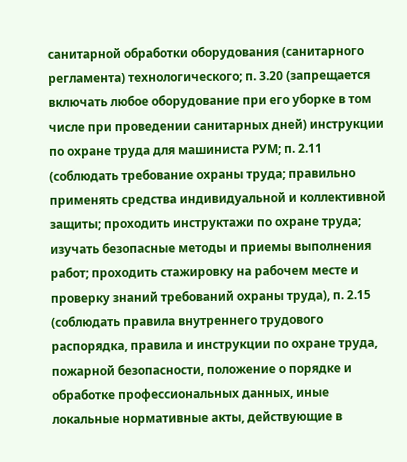санитарной обработки оборудования (санитарного регламента) технологического; п. 3.20 (запрещается включать любое оборудование при его уборке в том числе при проведении санитарных дней) инструкции по охране труда для машиниста РУМ; п. 2.11 (соблюдать требование охраны труда; правильно применять средства индивидуальной и коллективной защиты; проходить инструктажи по охране труда; изучать безопасные методы и приемы выполнения работ; проходить стажировку на рабочем месте и проверку знаний требований охраны труда), п. 2.15 (соблюдать правила внутреннего трудового распорядка, правила и инструкции по охране труда, пожарной безопасности, положение о порядке и обработке профессиональных данных, иные локальные нормативные акты, действующие в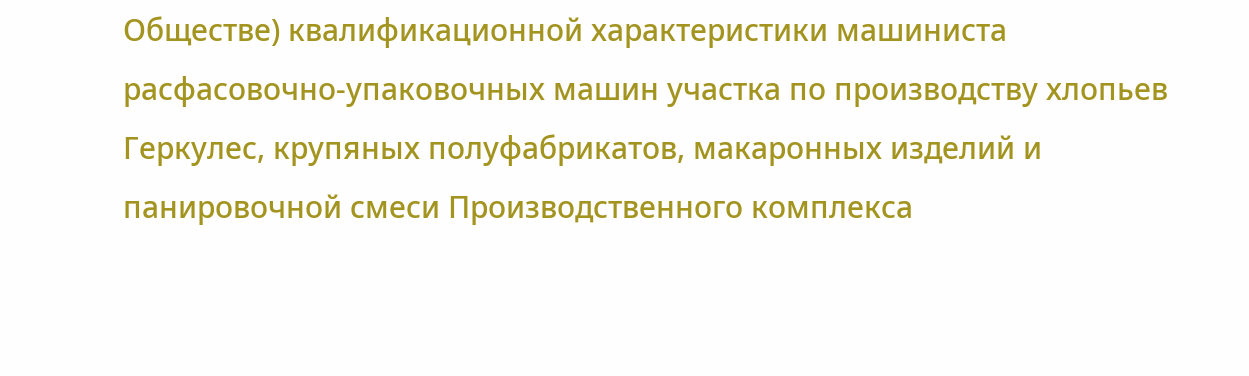Обществе) квалификационной характеристики машиниста расфасовочно-упаковочных машин участка по производству хлопьев Геркулес, крупяных полуфабрикатов, макаронных изделий и панировочной смеси Производственного комплекса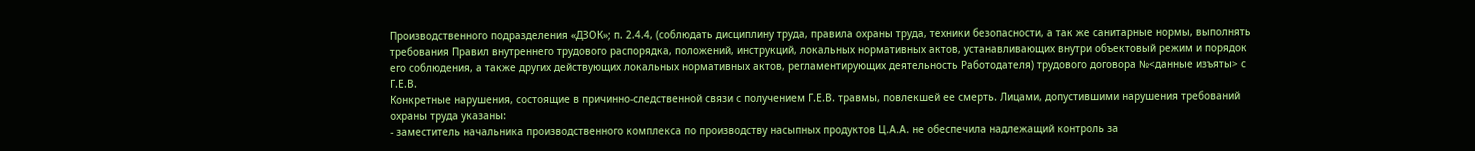Производственного подразделения «ДЗОК»; п. 2.4.4, (соблюдать дисциплину труда, правила охраны труда, техники безопасности, а так же санитарные нормы, выполнять требования Правил внутреннего трудового распорядка, положений, инструкций, локальных нормативных актов, устанавливающих внутри объектовый режим и порядок его соблюдения, а также других действующих локальных нормативных актов, регламентирующих деятельность Работодателя) трудового договора №<данные изъяты> с Г.Е.В.
Конкретные нарушения, состоящие в причинно-следственной связи с получением Г.Е.В. травмы, повлекшей ее смерть. Лицами, допустившими нарушения требований охраны труда указаны:
- заместитель начальника производственного комплекса по производству насыпных продуктов Ц.А.А. не обеспечила надлежащий контроль за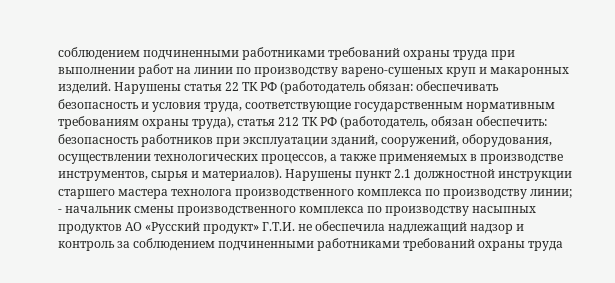соблюдением подчиненными работниками требований охраны труда при выполнении работ на линии по производству варено-сушеных круп и макаронных изделий. Нарушены статья 22 ТК РФ (работодатель обязан: обеспечивать безопасность и условия труда, соответствующие государственным нормативным требованиям охраны труда), статья 212 ТК РФ (работодатель, обязан обеспечить: безопасность работников при эксплуатации зданий, сооружений, оборудования, осуществлении технологических процессов, а также применяемых в производстве инструментов, сырья и материалов). Нарушены пункт 2.1 должностной инструкции старшего мастера технолога производственного комплекса по производству линии;
- начальник смены производственного комплекса по производству насыпных продуктов АО «Русский продукт» Г.Т.И. не обеспечила надлежащий надзор и контроль за соблюдением подчиненными работниками требований охраны труда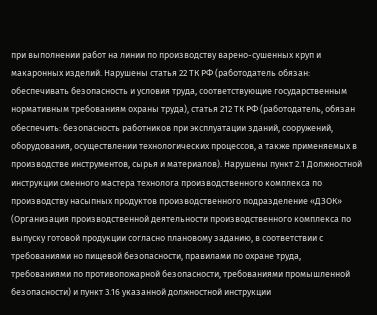при выполнении работ на линии по производству варено-сушенных круп и макаронных изделий. Нарушены статья 22 ТК РФ (работодатель обязан: обеспечивать безопасность и условия труда, соответствующие государственным нормативным требованиям охраны труда), статья 212 ТК РФ (работодатель, обязан обеспечить: безопасность работников при эксплуатации зданий, сооружений, оборудования, осуществлении технологических процессов, а также применяемых в производстве инструментов, сырья и материалов). Нарушены пункт 2.1 Должностной инструкции сменного мастера технолога производственного комплекса по производству насыпных продуктов производственного подразделение «ДЗОК» (Организация производственной деятельности производственного комплекса по выпуску готовой продукции согласно плановому заданию, в соответствии с требованиями но пищевой безопасности, правилами по охране труда, требованиями по противопожарной безопасности, требованиями промышленной безопасности) и пункт 3.16 указанной должностной инструкции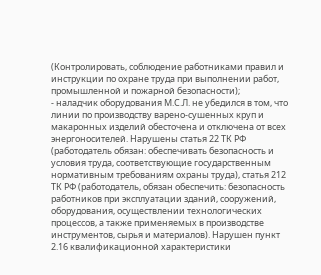(Контролировать, соблюдение работниками правил и инструкции по охране труда при выполнении работ, промышленной и пожарной безопасности);
- наладчик оборудования М.С.Л. не убедился в том, что линии по производству варено-сушенных круп и макаронных изделий обесточена и отключена от всех энергоносителей. Нарушены статья 22 ТК РФ (работодатель обязан: обеспечивать безопасность и условия труда, соответствующие государственным нормативным требованиям охраны труда), статья 212 ТК РФ (работодатель, обязан обеспечить: безопасность работников при эксплуатации зданий, сооружений, оборудования, осуществлении технологических процессов, а также применяемых в производстве инструментов, сырья и материалов). Нарушен пункт 2.16 квалификационной характеристики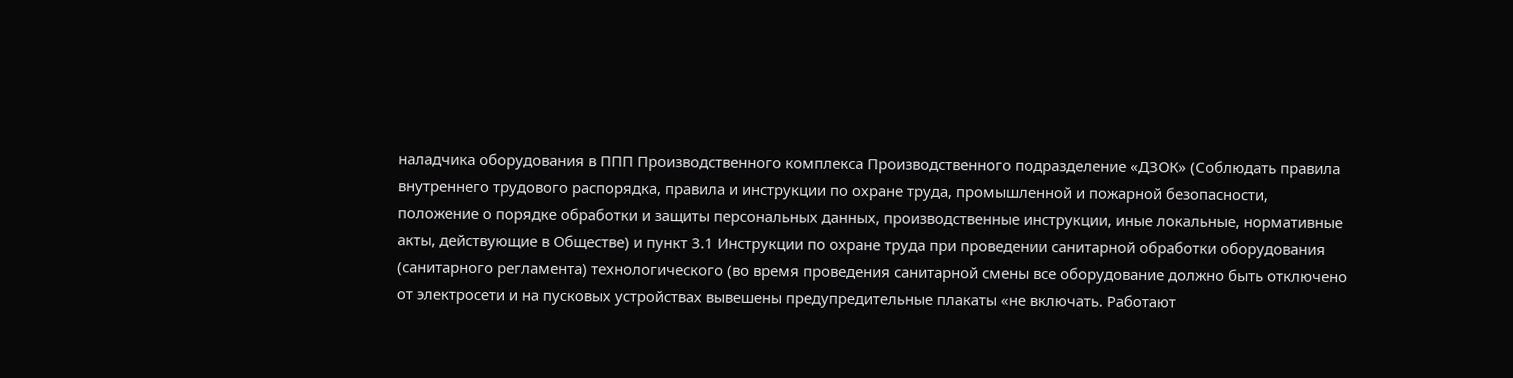наладчика оборудования в ППП Производственного комплекса Производственного подразделение «ДЗОК» (Соблюдать правила внутреннего трудового распорядка, правила и инструкции по охране труда, промышленной и пожарной безопасности, положение о порядке обработки и защиты персональных данных, производственные инструкции, иные локальные, нормативные акты, действующие в Обществе) и пункт 3.1 Инструкции по охране труда при проведении санитарной обработки оборудования (санитарного регламента) технологического (во время проведения санитарной смены все оборудование должно быть отключено от электросети и на пусковых устройствах вывешены предупредительные плакаты «не включать. Работают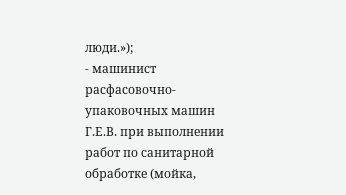люди.»);
- машинист расфасовочно-упаковочных машин Г.Е.В. при выполнении работ по санитарной обработке (мойка,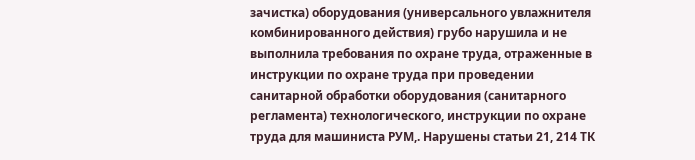зачистка) оборудования (универсального увлажнителя комбинированного действия) грубо нарушила и не выполнила требования по охране труда, отраженные в инструкции по охране труда при проведении санитарной обработки оборудования (санитарного регламента) технологического, инструкции по охране труда для машиниста РУМ,. Нарушены статьи 21, 214 ТК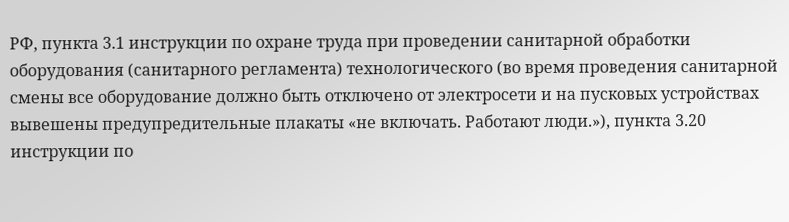РФ, пункта 3.1 инструкции по охране труда при проведении санитарной обработки оборудования (санитарного регламента) технологического (во время проведения санитарной смены все оборудование должно быть отключено от электросети и на пусковых устройствах вывешены предупредительные плакаты «не включать. Работают люди.»), пункта 3.20 инструкции по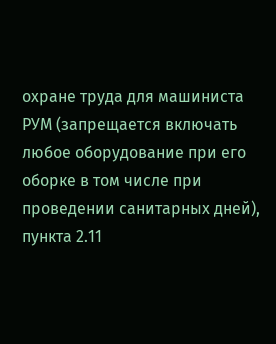охране труда для машиниста РУМ (запрещается включать любое оборудование при его оборке в том числе при проведении санитарных дней), пункта 2.11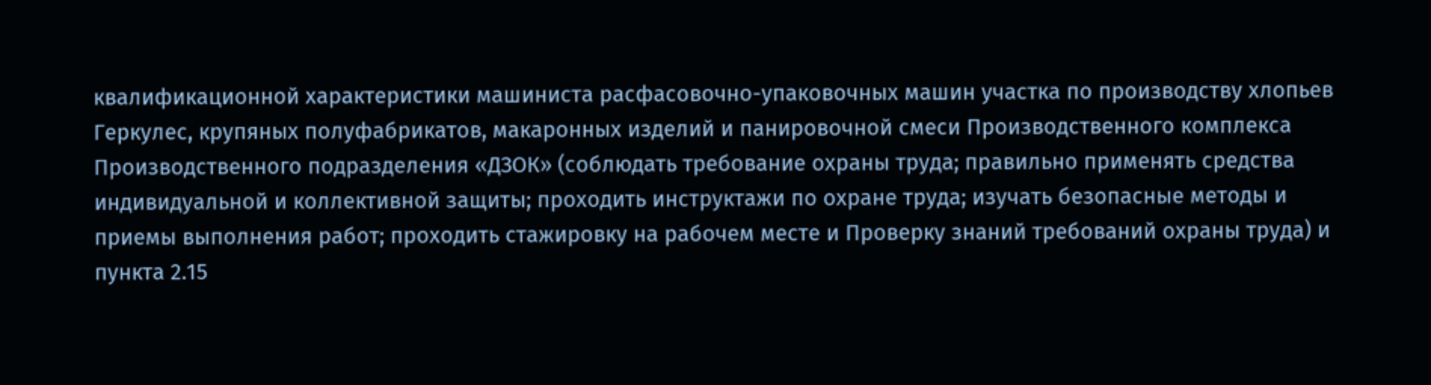квалификационной характеристики машиниста расфасовочно-упаковочных машин участка по производству хлопьев Геркулес, крупяных полуфабрикатов, макаронных изделий и панировочной смеси Производственного комплекса Производственного подразделения «ДЗОК» (соблюдать требование охраны труда; правильно применять средства индивидуальной и коллективной защиты; проходить инструктажи по охране труда; изучать безопасные методы и приемы выполнения работ; проходить стажировку на рабочем месте и Проверку знаний требований охраны труда) и пункта 2.15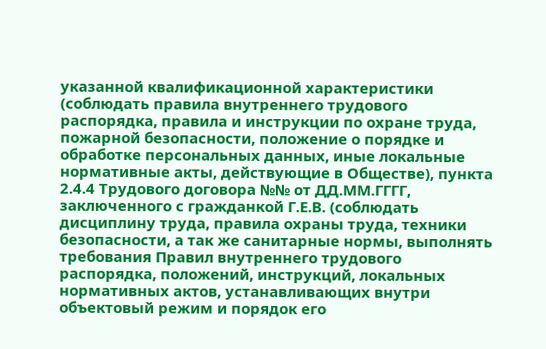указанной квалификационной характеристики (соблюдать правила внутреннего трудового распорядка, правила и инструкции по охране труда, пожарной безопасности, положение о порядке и обработке персональных данных, иные локальные нормативные акты, действующие в Обществе), пункта 2.4.4 Трудового договора №№ от ДД.ММ.ГГГГ, заключенного с гражданкой Г.Е.В. (соблюдать дисциплину труда, правила охраны труда, техники безопасности, а так же санитарные нормы, выполнять требования Правил внутреннего трудового распорядка, положений, инструкций, локальных нормативных актов, устанавливающих внутри объектовый режим и порядок его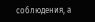соблюдения, а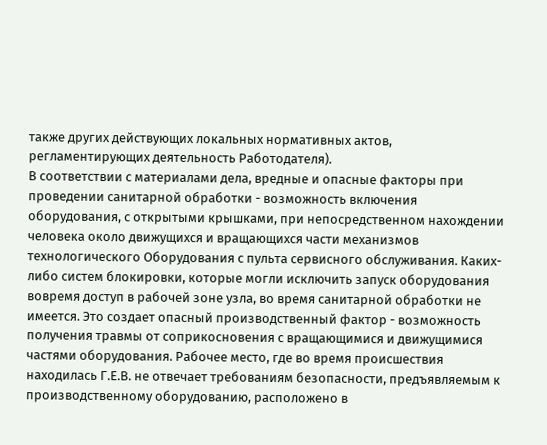также других действующих локальных нормативных актов, регламентирующих деятельность Работодателя).
В соответствии с материалами дела, вредные и опасные факторы при проведении санитарной обработки - возможность включения оборудования, с открытыми крышками, при непосредственном нахождении человека около движущихся и вращающихся части механизмов технологического Оборудования с пульта сервисного обслуживания. Каких-либо систем блокировки, которые могли исключить запуск оборудования вовремя доступ в рабочей зоне узла, во время санитарной обработки не имеется. Это создает опасный производственный фактор - возможность получения травмы от соприкосновения с вращающимися и движущимися частями оборудования. Рабочее место, где во время происшествия находилась Г.Е.В. не отвечает требованиям безопасности, предъявляемым к производственному оборудованию, расположено в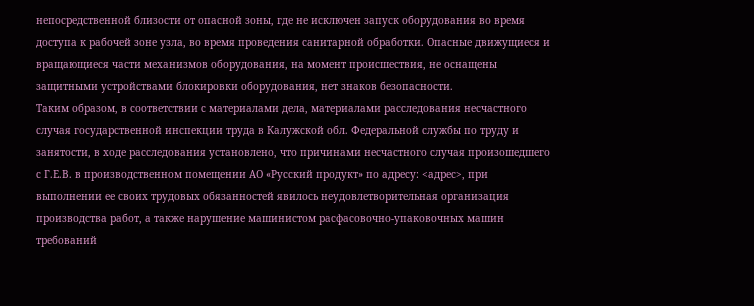непосредственной близости от опасной зоны, где не исключен запуск оборудования во время доступа к рабочей зоне узла, во время проведения санитарной обработки. Опасные движущиеся и вращающиеся части механизмов оборудования, на момент происшествия, не оснащены защитными устройствами блокировки оборудования, нет знаков безопасности.
Таким образом, в соответствии с материалами дела, материалами расследования несчастного случая государственной инспекции труда в Калужской обл. Федеральной службы по труду и занятости, в ходе расследования установлено, что причинами несчастного случая произошедшего с Г.Е.В. в производственном помещении АО «Русский продукт» по адресу: <адрес>, при выполнении ее своих трудовых обязанностей явилось неудовлетворительная организация производства работ, а также нарушение машинистом расфасовочно-упаковочных машин требований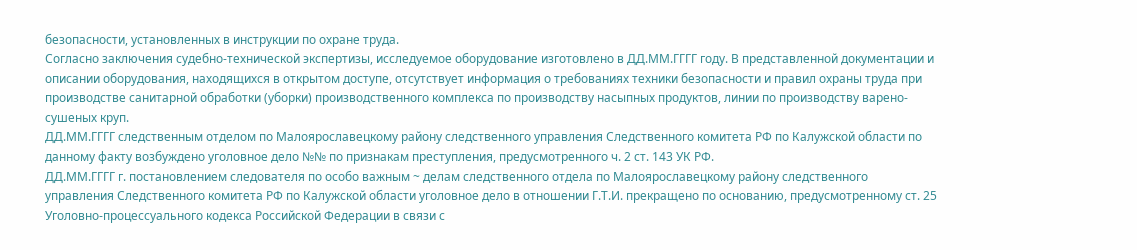безопасности, установленных в инструкции по охране труда.
Согласно заключения судебно-технической экспертизы, исследуемое оборудование изготовлено в ДД.ММ.ГГГГ году. В представленной документации и описании оборудования, находящихся в открытом доступе, отсутствует информация о требованиях техники безопасности и правил охраны труда при производстве санитарной обработки (уборки) производственного комплекса по производству насыпных продуктов, линии по производству варено-сушеных круп.
ДД.ММ.ГГГГ следственным отделом по Малоярославецкому району следственного управления Следственного комитета РФ по Калужской области по данному факту возбуждено уголовное дело №№ по признакам преступления, предусмотренного ч. 2 ст. 143 УК РФ.
ДД.ММ.ГГГГ г. постановлением следователя по особо важным ~ делам следственного отдела по Малоярославецкому району следственного управления Следственного комитета РФ по Калужской области уголовное дело в отношении Г.Т.И. прекращено по основанию, предусмотренному ст. 25 Уголовно-процессуального кодекса Российской Федерации в связи с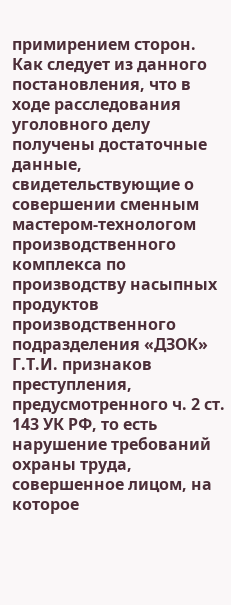примирением сторон.
Как следует из данного постановления, что в ходе расследования уголовного делу получены достаточные данные, свидетельствующие о совершении сменным мастером-технологом производственного комплекса по производству насыпных продуктов производственного подразделения «ДЗОК» Г.Т.И. признаков преступления, предусмотренного ч. 2 ст. 143 УК РФ, то есть нарушение требований охраны труда, совершенное лицом, на которое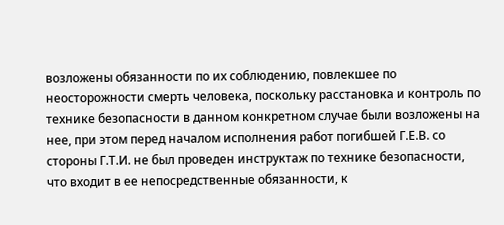возложены обязанности по их соблюдению, повлекшее по неосторожности смерть человека, поскольку расстановка и контроль по технике безопасности в данном конкретном случае были возложены на нее, при этом перед началом исполнения работ погибшей Г.Е.В. со стороны Г.Т.И. не был проведен инструктаж по технике безопасности, что входит в ее непосредственные обязанности, к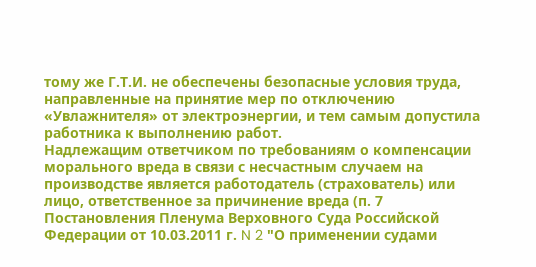тому же Г.Т.И. не обеспечены безопасные условия труда, направленные на принятие мер по отключению «Увлажнителя» от электроэнергии, и тем самым допустила работника к выполнению работ.
Надлежащим ответчиком по требованиям о компенсации морального вреда в связи с несчастным случаем на производстве является работодатель (страхователь) или лицо, ответственное за причинение вреда (п. 7 Постановления Пленума Верховного Суда Российской Федерации от 10.03.2011 г. N 2 "О применении судами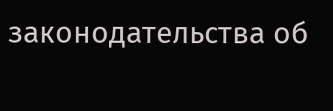законодательства об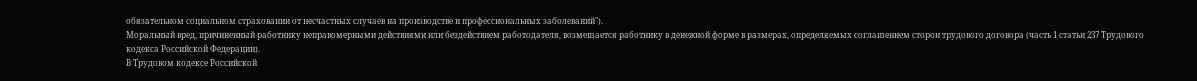обязательном социальном страховании от несчастных случаев на производстве и профессиональных заболеваний").
Моральный вред, причиненный работнику неправомерными действиями или бездействием работодателя, возмещается работнику в денежной форме в размерах, определяемых соглашением сторон трудового договора (часть 1 статьи 237 Трудового кодекса Российской Федерации).
В Трудовом кодексе Российской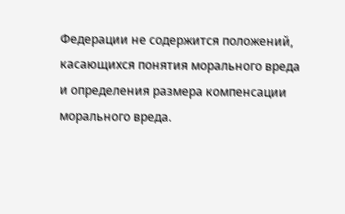Федерации не содержится положений, касающихся понятия морального вреда и определения размера компенсации морального вреда.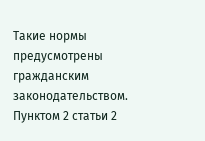Такие нормы предусмотрены гражданским законодательством.
Пунктом 2 статьи 2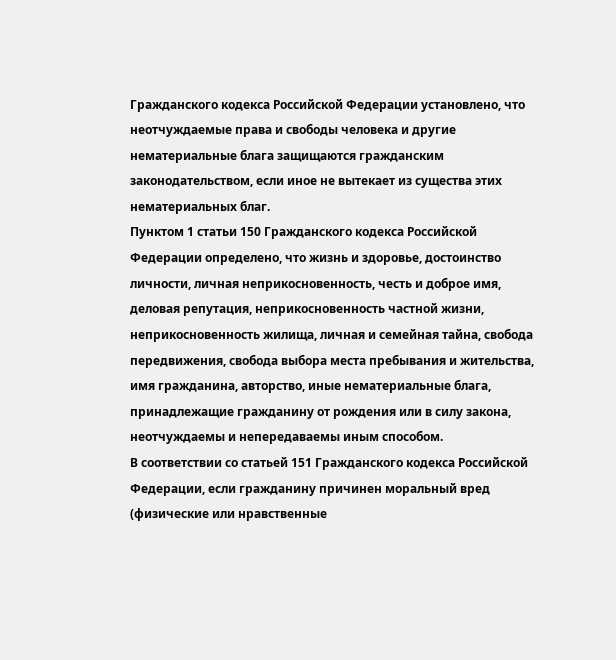Гражданского кодекса Российской Федерации установлено, что неотчуждаемые права и свободы человека и другие нематериальные блага защищаются гражданским законодательством, если иное не вытекает из существа этих нематериальных благ.
Пунктом 1 статьи 150 Гражданского кодекса Российской Федерации определено, что жизнь и здоровье, достоинство личности, личная неприкосновенность, честь и доброе имя, деловая репутация, неприкосновенность частной жизни, неприкосновенность жилища, личная и семейная тайна, свобода передвижения, свобода выбора места пребывания и жительства, имя гражданина, авторство, иные нематериальные блага, принадлежащие гражданину от рождения или в силу закона, неотчуждаемы и непередаваемы иным способом.
В соответствии со статьей 151 Гражданского кодекса Российской Федерации, если гражданину причинен моральный вред (физические или нравственные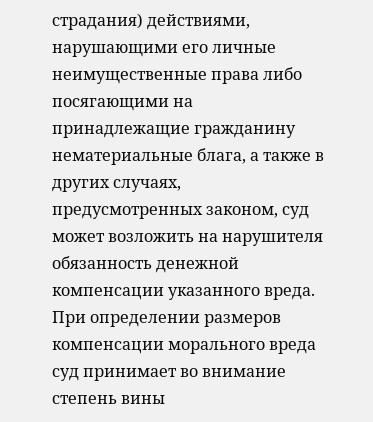страдания) действиями, нарушающими его личные неимущественные права либо посягающими на принадлежащие гражданину нематериальные блага, а также в других случаях, предусмотренных законом, суд может возложить на нарушителя обязанность денежной компенсации указанного вреда. При определении размеров компенсации морального вреда суд принимает во внимание степень вины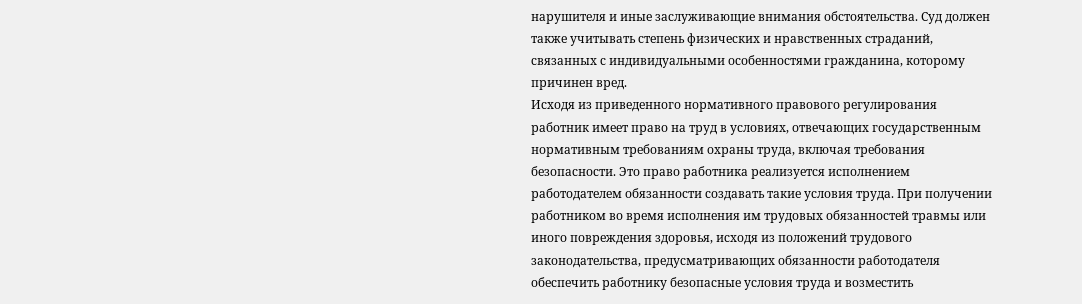нарушителя и иные заслуживающие внимания обстоятельства. Суд должен также учитывать степень физических и нравственных страданий, связанных с индивидуальными особенностями гражданина, которому причинен вред.
Исходя из приведенного нормативного правового регулирования работник имеет право на труд в условиях, отвечающих государственным нормативным требованиям охраны труда, включая требования безопасности. Это право работника реализуется исполнением работодателем обязанности создавать такие условия труда. При получении работником во время исполнения им трудовых обязанностей травмы или иного повреждения здоровья, исходя из положений трудового законодательства, предусматривающих обязанности работодателя обеспечить работнику безопасные условия труда и возместить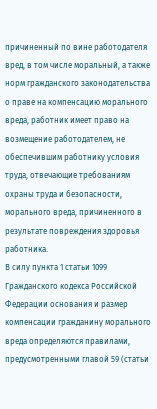причиненный по вине работодателя вред, в том числе моральный, а также норм гражданского законодательства о праве на компенсацию морального вреда, работник имеет право на возмещение работодателем, не обеспечившим работнику условия труда, отвечающие требованиям охраны труда и безопасности, морального вреда, причиненного в результате повреждения здоровья работника.
В силу пункта 1 статьи 1099 Гражданского кодекса Российской Федерации основания и размер компенсации гражданину морального вреда определяются правилами, предусмотренными главой 59 (статьи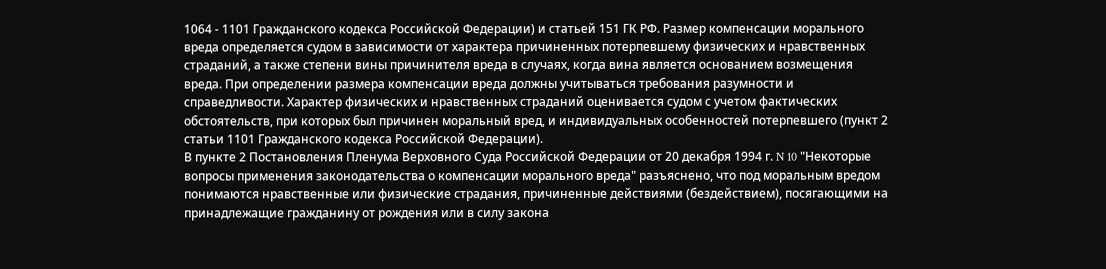1064 - 1101 Гражданского кодекса Российской Федерации) и статьей 151 ГК РФ. Размер компенсации морального вреда определяется судом в зависимости от характера причиненных потерпевшему физических и нравственных страданий, а также степени вины причинителя вреда в случаях, когда вина является основанием возмещения вреда. При определении размера компенсации вреда должны учитываться требования разумности и справедливости. Характер физических и нравственных страданий оценивается судом с учетом фактических обстоятельств, при которых был причинен моральный вред, и индивидуальных особенностей потерпевшего (пункт 2 статьи 1101 Гражданского кодекса Российской Федерации).
В пункте 2 Постановления Пленума Верховного Суда Российской Федерации от 20 декабря 1994 г. N 10 "Некоторые вопросы применения законодательства о компенсации морального вреда" разъяснено, что под моральным вредом понимаются нравственные или физические страдания, причиненные действиями (бездействием), посягающими на принадлежащие гражданину от рождения или в силу закона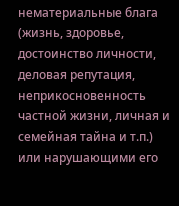нематериальные блага (жизнь, здоровье, достоинство личности, деловая репутация, неприкосновенность частной жизни, личная и семейная тайна и т.п.) или нарушающими его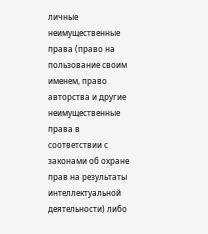личные неимущественные права (право на пользование своим именем, право авторства и другие неимущественные права в соответствии с законами об охране прав на результаты интеллектуальной деятельности) либо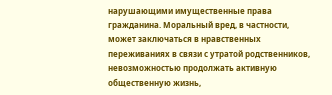нарушающими имущественные права гражданина. Моральный вред, в частности, может заключаться в нравственных переживаниях в связи с утратой родственников, невозможностью продолжать активную общественную жизнь,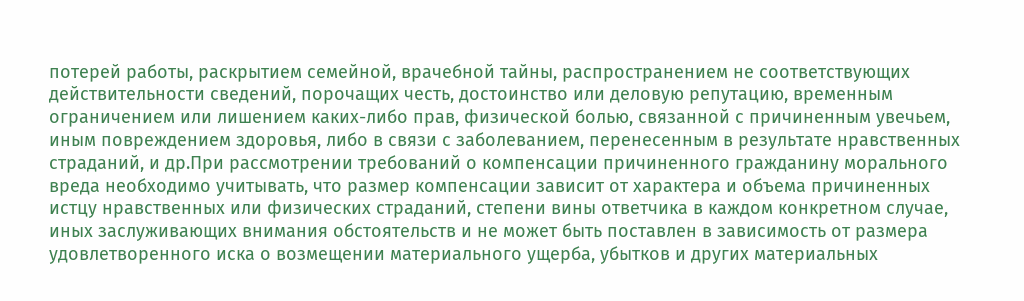потерей работы, раскрытием семейной, врачебной тайны, распространением не соответствующих действительности сведений, порочащих честь, достоинство или деловую репутацию, временным ограничением или лишением каких-либо прав, физической болью, связанной с причиненным увечьем, иным повреждением здоровья, либо в связи с заболеванием, перенесенным в результате нравственных страданий, и др.При рассмотрении требований о компенсации причиненного гражданину морального вреда необходимо учитывать, что размер компенсации зависит от характера и объема причиненных истцу нравственных или физических страданий, степени вины ответчика в каждом конкретном случае, иных заслуживающих внимания обстоятельств и не может быть поставлен в зависимость от размера удовлетворенного иска о возмещении материального ущерба, убытков и других материальных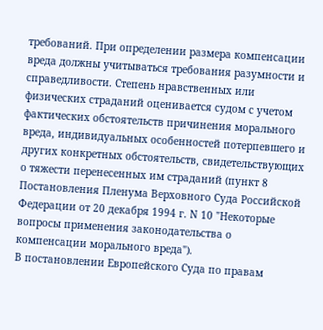требований. При определении размера компенсации вреда должны учитываться требования разумности и справедливости. Степень нравственных или физических страданий оценивается судом с учетом фактических обстоятельств причинения морального вреда, индивидуальных особенностей потерпевшего и других конкретных обстоятельств, свидетельствующих о тяжести перенесенных им страданий (пункт 8 Постановления Пленума Верховного Суда Российской Федерации от 20 декабря 1994 г. N 10 "Некоторые вопросы применения законодательства о компенсации морального вреда").
В постановлении Европейского Суда по правам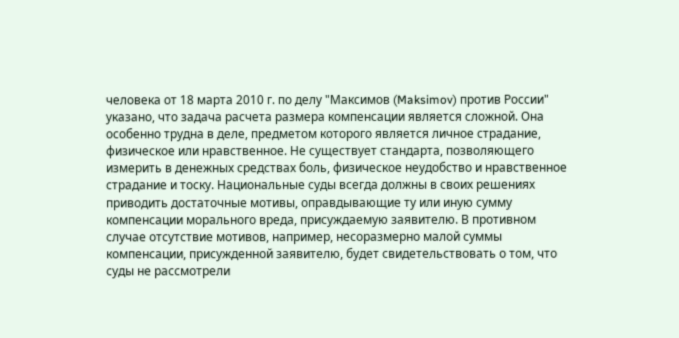человека от 18 марта 2010 г. по делу "Максимов (Maksimov) против России" указано, что задача расчета размера компенсации является сложной. Она особенно трудна в деле, предметом которого является личное страдание, физическое или нравственное. Не существует стандарта, позволяющего измерить в денежных средствах боль, физическое неудобство и нравственное страдание и тоску. Национальные суды всегда должны в своих решениях приводить достаточные мотивы, оправдывающие ту или иную сумму компенсации морального вреда, присуждаемую заявителю. В противном случае отсутствие мотивов, например, несоразмерно малой суммы компенсации, присужденной заявителю, будет свидетельствовать о том, что суды не рассмотрели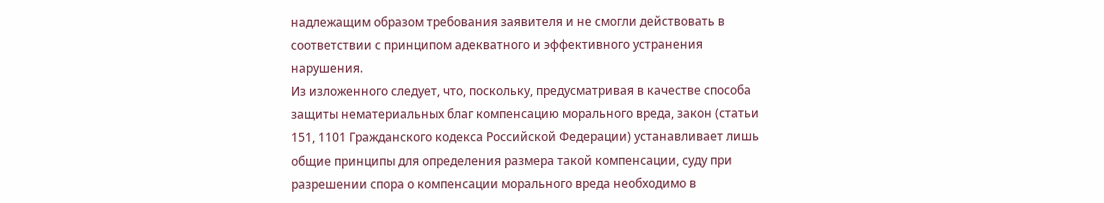надлежащим образом требования заявителя и не смогли действовать в соответствии с принципом адекватного и эффективного устранения нарушения.
Из изложенного следует, что, поскольку, предусматривая в качестве способа защиты нематериальных благ компенсацию морального вреда, закон (статьи 151, 1101 Гражданского кодекса Российской Федерации) устанавливает лишь общие принципы для определения размера такой компенсации, суду при разрешении спора о компенсации морального вреда необходимо в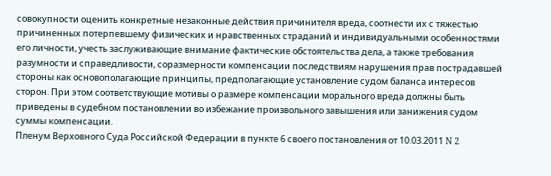совокупности оценить конкретные незаконные действия причинителя вреда, соотнести их с тяжестью причиненных потерпевшему физических и нравственных страданий и индивидуальными особенностями его личности, учесть заслуживающие внимание фактические обстоятельства дела, а также требования разумности и справедливости, соразмерности компенсации последствиям нарушения прав пострадавшей стороны как основополагающие принципы, предполагающие установление судом баланса интересов сторон. При этом соответствующие мотивы о размере компенсации морального вреда должны быть приведены в судебном постановлении во избежание произвольного завышения или занижения судом суммы компенсации.
Пленум Верховного Суда Российской Федерации в пункте 6 своего постановления от 10.03.2011 N 2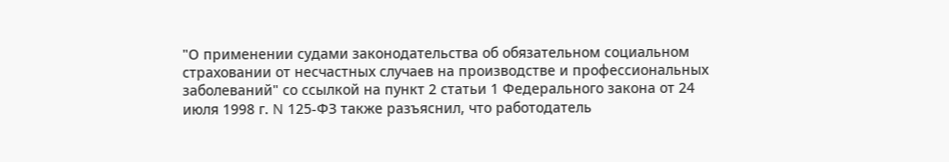"О применении судами законодательства об обязательном социальном страховании от несчастных случаев на производстве и профессиональных заболеваний" со ссылкой на пункт 2 статьи 1 Федерального закона от 24 июля 1998 г. N 125-ФЗ также разъяснил, что работодатель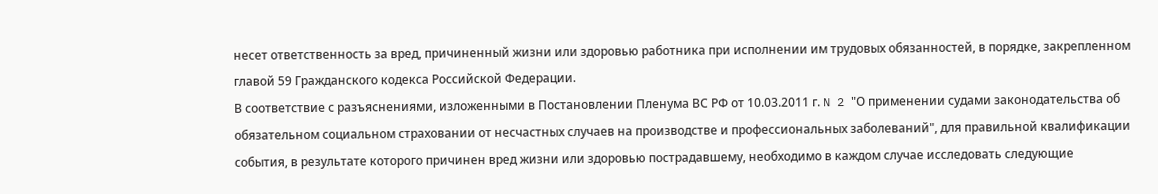несет ответственность за вред, причиненный жизни или здоровью работника при исполнении им трудовых обязанностей, в порядке, закрепленном главой 59 Гражданского кодекса Российской Федерации.
В соответствие с разъяснениями, изложенными в Постановлении Пленума ВС РФ от 10.03.2011 г. N 2 "О применении судами законодательства об обязательном социальном страховании от несчастных случаев на производстве и профессиональных заболеваний", для правильной квалификации события, в результате которого причинен вред жизни или здоровью пострадавшему, необходимо в каждом случае исследовать следующие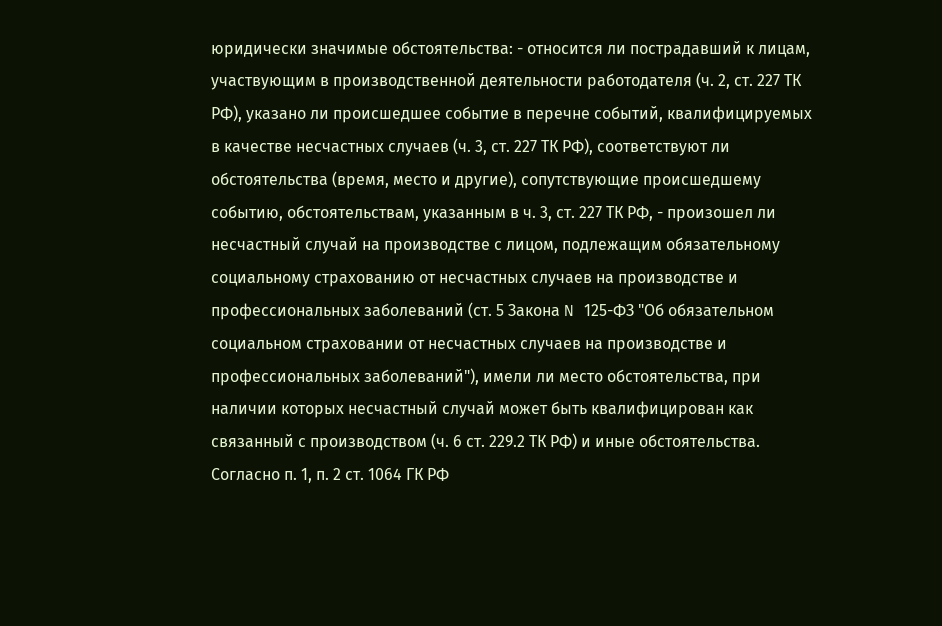юридически значимые обстоятельства: - относится ли пострадавший к лицам, участвующим в производственной деятельности работодателя (ч. 2, ст. 227 ТК РФ), указано ли происшедшее событие в перечне событий, квалифицируемых в качестве несчастных случаев (ч. 3, ст. 227 ТК РФ), соответствуют ли обстоятельства (время, место и другие), сопутствующие происшедшему событию, обстоятельствам, указанным в ч. 3, ст. 227 ТК РФ, - произошел ли несчастный случай на производстве с лицом, подлежащим обязательному социальному страхованию от несчастных случаев на производстве и профессиональных заболеваний (ст. 5 Закона N 125-ФЗ "Об обязательном социальном страховании от несчастных случаев на производстве и профессиональных заболеваний"), имели ли место обстоятельства, при наличии которых несчастный случай может быть квалифицирован как связанный с производством (ч. 6 ст. 229.2 ТК РФ) и иные обстоятельства.
Согласно п. 1, п. 2 ст. 1064 ГК РФ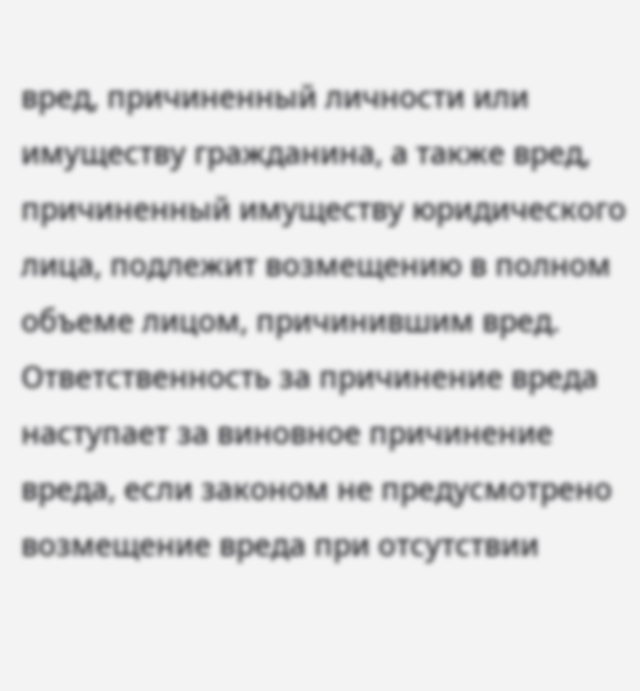вред, причиненный личности или имуществу гражданина, а также вред, причиненный имуществу юридического лица, подлежит возмещению в полном объеме лицом, причинившим вред. Ответственность за причинение вреда наступает за виновное причинение вреда, если законом не предусмотрено возмещение вреда при отсутствии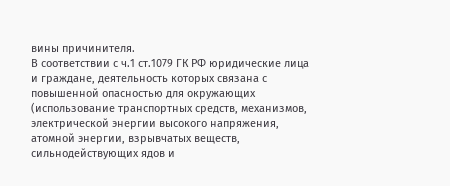вины причинителя.
В соответствии с ч.1 ст.1079 ГК РФ юридические лица и граждане, деятельность которых связана с повышенной опасностью для окружающих (использование транспортных средств, механизмов, электрической энергии высокого напряжения, атомной энергии, взрывчатых веществ, сильнодействующих ядов и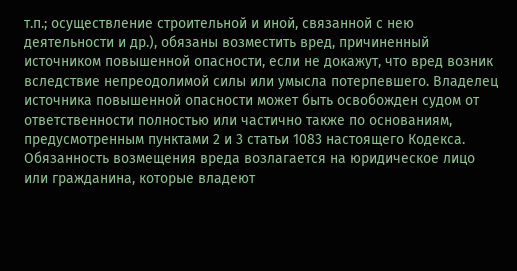т.п.; осуществление строительной и иной, связанной с нею деятельности и др.), обязаны возместить вред, причиненный источником повышенной опасности, если не докажут, что вред возник вследствие непреодолимой силы или умысла потерпевшего. Владелец источника повышенной опасности может быть освобожден судом от ответственности полностью или частично также по основаниям, предусмотренным пунктами 2 и 3 статьи 1083 настоящего Кодекса. Обязанность возмещения вреда возлагается на юридическое лицо или гражданина, которые владеют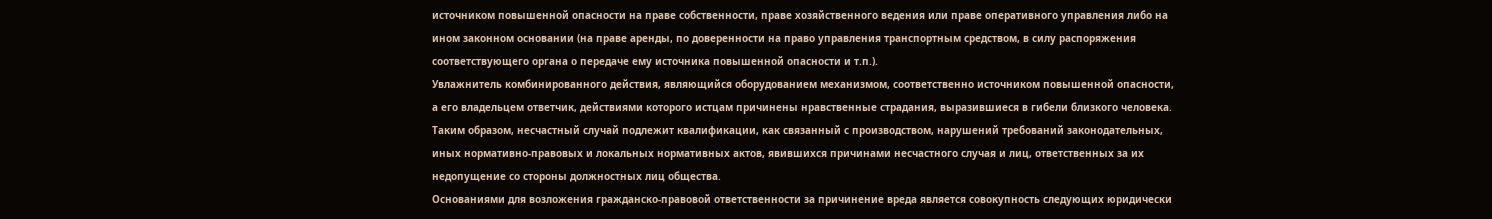источником повышенной опасности на праве собственности, праве хозяйственного ведения или праве оперативного управления либо на ином законном основании (на праве аренды, по доверенности на право управления транспортным средством, в силу распоряжения соответствующего органа о передаче ему источника повышенной опасности и т.п.).
Увлажнитель комбинированного действия, являющийся оборудованием механизмом, соответственно источником повышенной опасности, а его владельцем ответчик, действиями которого истцам причинены нравственные страдания, выразившиеся в гибели близкого человека.
Таким образом, несчастный случай подлежит квалификации, как связанный с производством, нарушений требований законодательных, иных нормативно-правовых и локальных нормативных актов, явившихся причинами несчастного случая и лиц, ответственных за их недопущение со стороны должностных лиц общества.
Основаниями для возложения гражданско-правовой ответственности за причинение вреда является совокупность следующих юридически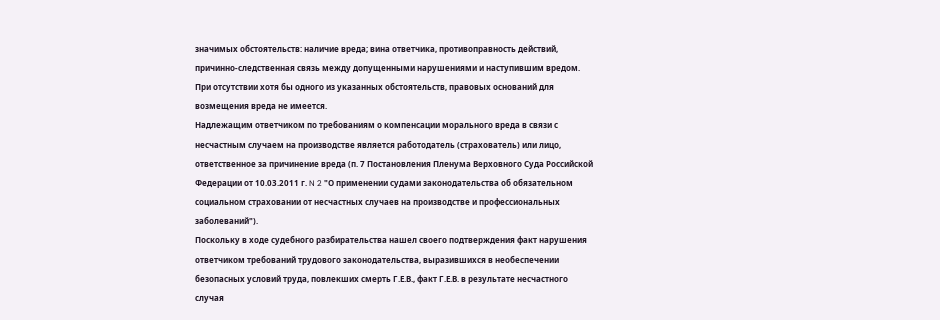значимых обстоятельств: наличие вреда; вина ответчика, противоправность действий, причинно-следственная связь между допущенными нарушениями и наступившим вредом. При отсутствии хотя бы одного из указанных обстоятельств, правовых оснований для возмещения вреда не имеется.
Надлежащим ответчиком по требованиям о компенсации морального вреда в связи с несчастным случаем на производстве является работодатель (страхователь) или лицо, ответственное за причинение вреда (п. 7 Постановления Пленума Верховного Суда Российской Федерации от 10.03.2011 г. N 2 "О применении судами законодательства об обязательном социальном страховании от несчастных случаев на производстве и профессиональных заболеваний").
Поскольку в ходе судебного разбирательства нашел своего подтверждения факт нарушения ответчиком требований трудового законодательства, выразившихся в необеспечении безопасных условий труда, повлекших смерть Г.Е.В., факт Г.Е.В. в результате несчастного случая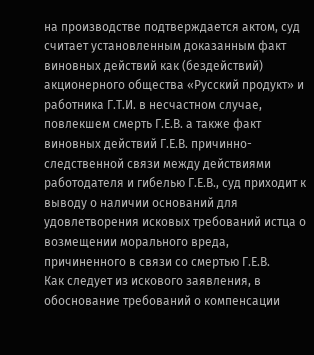на производстве подтверждается актом, суд считает установленным доказанным факт виновных действий как (бездействий) акционерного общества «Русский продукт» и работника Г.Т.И. в несчастном случае, повлекшем смерть Г.Е.В. а также факт виновных действий Г.Е.В. причинно-следственной связи между действиями работодателя и гибелью Г.Е.В., суд приходит к выводу о наличии оснований для удовлетворения исковых требований истца о возмещении морального вреда, причиненного в связи со смертью Г.Е.В.
Как следует из искового заявления, в обоснование требований о компенсации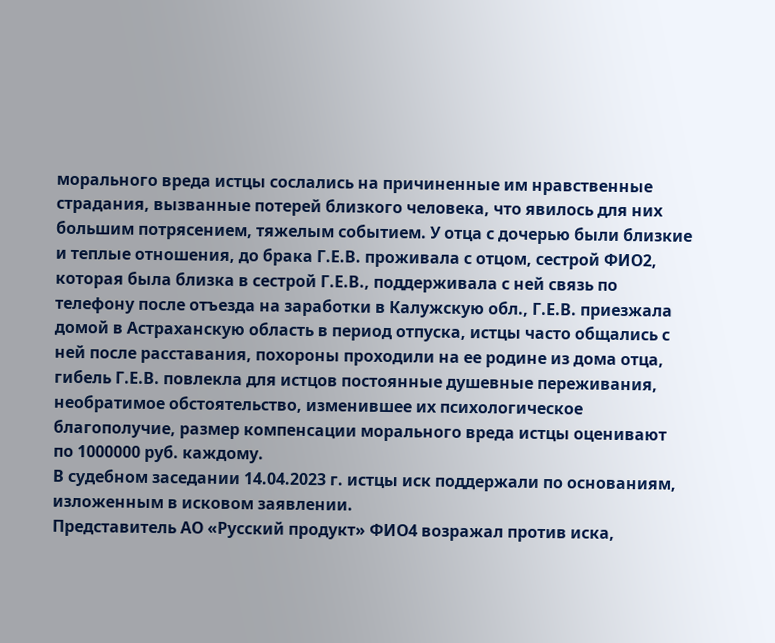морального вреда истцы сослались на причиненные им нравственные страдания, вызванные потерей близкого человека, что явилось для них большим потрясением, тяжелым событием. У отца с дочерью были близкие и теплые отношения, до брака Г.Е.В. проживала с отцом, сестрой ФИО2, которая была близка в сестрой Г.Е.В., поддерживала с ней связь по телефону после отъезда на заработки в Калужскую обл., Г.Е.В. приезжала домой в Астраханскую область в период отпуска, истцы часто общались с ней после расставания, похороны проходили на ее родине из дома отца, гибель Г.Е.В. повлекла для истцов постоянные душевные переживания, необратимое обстоятельство, изменившее их психологическое благополучие, размер компенсации морального вреда истцы оценивают по 1000000 руб. каждому.
В судебном заседании 14.04.2023 г. истцы иск поддержали по основаниям, изложенным в исковом заявлении.
Представитель АО «Русский продукт» ФИО4 возражал против иска,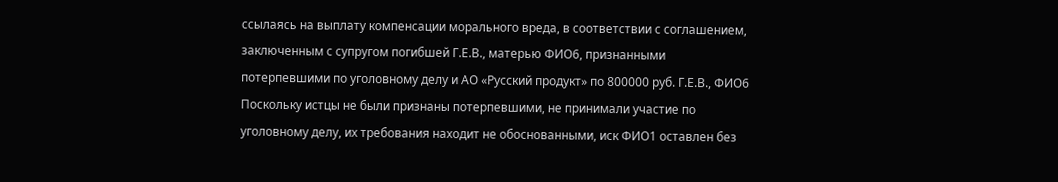ссылаясь на выплату компенсации морального вреда, в соответствии с соглашением, заключенным с супругом погибшей Г.Е.В., матерью ФИО6, признанными потерпевшими по уголовному делу и АО «Русский продукт» по 800000 руб. Г.Е.В., ФИО6 Поскольку истцы не были признаны потерпевшими, не принимали участие по уголовному делу, их требования находит не обоснованными, иск ФИО1 оставлен без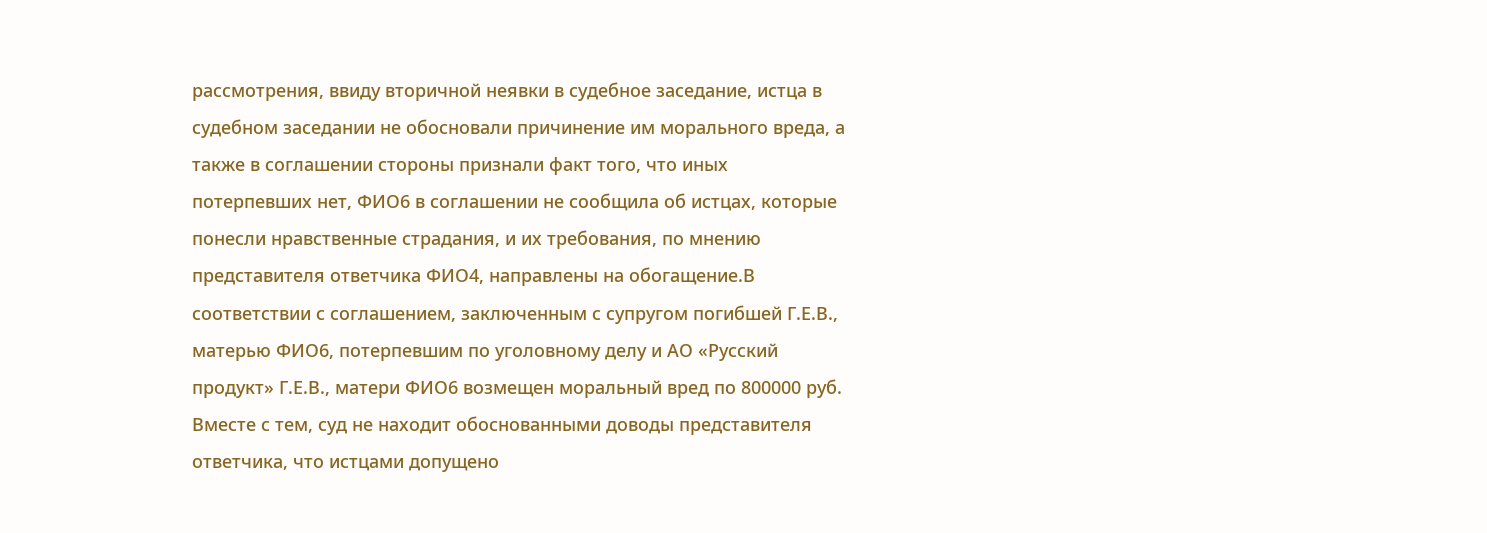рассмотрения, ввиду вторичной неявки в судебное заседание, истца в судебном заседании не обосновали причинение им морального вреда, а также в соглашении стороны признали факт того, что иных потерпевших нет, ФИО6 в соглашении не сообщила об истцах, которые понесли нравственные страдания, и их требования, по мнению представителя ответчика ФИО4, направлены на обогащение.В соответствии с соглашением, заключенным с супругом погибшей Г.Е.В., матерью ФИО6, потерпевшим по уголовному делу и АО «Русский продукт» Г.Е.В., матери ФИО6 возмещен моральный вред по 800000 руб.
Вместе с тем, суд не находит обоснованными доводы представителя ответчика, что истцами допущено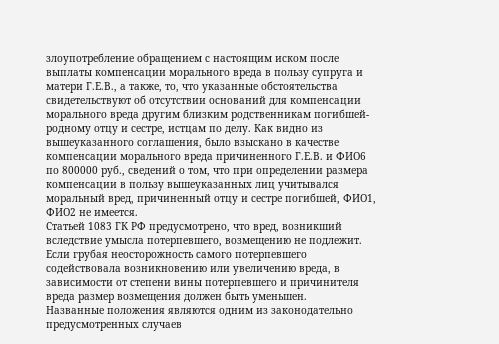злоупотребление обращением с настоящим иском после выплаты компенсации морального вреда в пользу супруга и матери Г.Е.В., а также, то, что указанные обстоятельства свидетельствуют об отсутствии оснований для компенсации морального вреда другим близким родственникам погибшей- родному отцу и сестре, истцам по делу. Как видно из вышеуказанного соглашения, было взыскано в качестве компенсации морального вреда причиненного Г.Е.В. и ФИО6 по 800000 руб., сведений о том, что при определении размера компенсации в пользу вышеуказанных лиц учитывался моральный вред, причиненный отцу и сестре погибшей, ФИО1, ФИО2 не имеется.
Статьей 1083 ГК РФ предусмотрено, что вред, возникший вследствие умысла потерпевшего, возмещению не подлежит.
Если грубая неосторожность самого потерпевшего содействовала возникновению или увеличению вреда, в зависимости от степени вины потерпевшего и причинителя вреда размер возмещения должен быть уменьшен.
Названные положения являются одним из законодательно предусмотренных случаев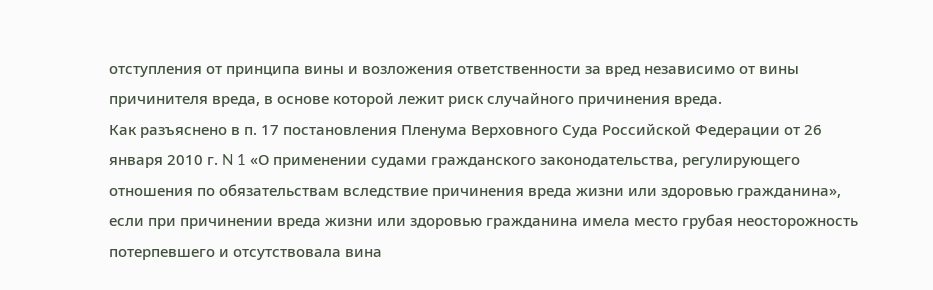отступления от принципа вины и возложения ответственности за вред независимо от вины причинителя вреда, в основе которой лежит риск случайного причинения вреда.
Как разъяснено в п. 17 постановления Пленума Верховного Суда Российской Федерации от 26 января 2010 г. N 1 «О применении судами гражданского законодательства, регулирующего отношения по обязательствам вследствие причинения вреда жизни или здоровью гражданина», если при причинении вреда жизни или здоровью гражданина имела место грубая неосторожность потерпевшего и отсутствовала вина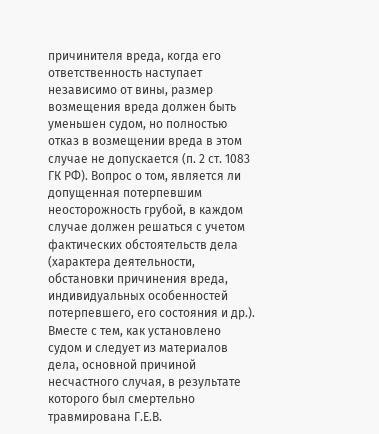причинителя вреда, когда его ответственность наступает независимо от вины, размер возмещения вреда должен быть уменьшен судом, но полностью отказ в возмещении вреда в этом случае не допускается (п. 2 ст. 1083 ГК РФ). Вопрос о том, является ли допущенная потерпевшим неосторожность грубой, в каждом случае должен решаться с учетом фактических обстоятельств дела (характера деятельности, обстановки причинения вреда, индивидуальных особенностей потерпевшего, его состояния и др.).
Вместе с тем, как установлено судом и следует из материалов дела, основной причиной несчастного случая, в результате которого был смертельно травмирована Г.Е.В.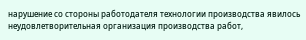нарушение со стороны работодателя технологии производства явилось неудовлетворительная организация производства работ,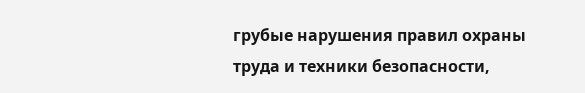грубые нарушения правил охраны труда и техники безопасности,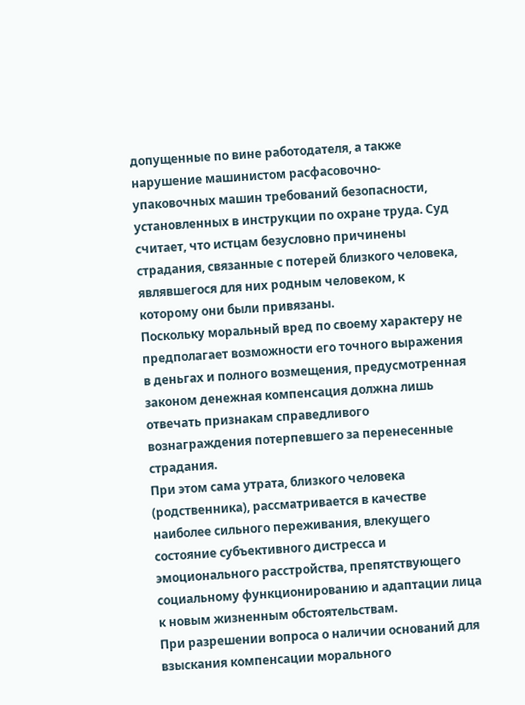допущенные по вине работодателя, а также нарушение машинистом расфасовочно-упаковочных машин требований безопасности, установленных в инструкции по охране труда. Суд считает, что истцам безусловно причинены страдания, связанные с потерей близкого человека, являвшегося для них родным человеком, к которому они были привязаны.
Поскольку моральный вред по своему характеру не предполагает возможности его точного выражения в деньгах и полного возмещения, предусмотренная законом денежная компенсация должна лишь отвечать признакам справедливого вознаграждения потерпевшего за перенесенные страдания.
При этом сама утрата, близкого человека (родственника), рассматривается в качестве наиболее сильного переживания, влекущего состояние субъективного дистресса и эмоционального расстройства, препятствующего социальному функционированию и адаптации лица к новым жизненным обстоятельствам.
При разрешении вопроса о наличии оснований для взыскания компенсации морального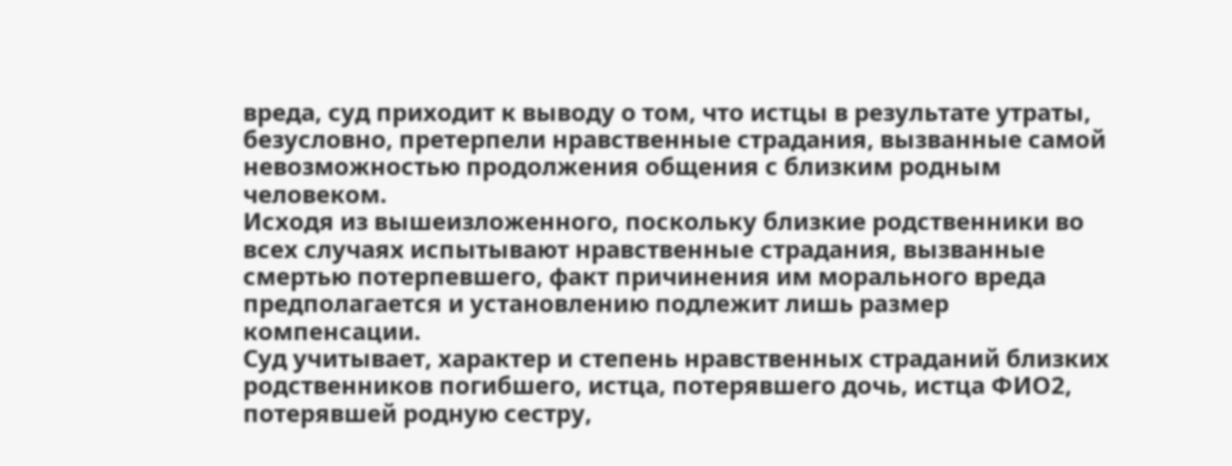вреда, суд приходит к выводу о том, что истцы в результате утраты, безусловно, претерпели нравственные страдания, вызванные самой невозможностью продолжения общения с близким родным человеком.
Исходя из вышеизложенного, поскольку близкие родственники во всех случаях испытывают нравственные страдания, вызванные смертью потерпевшего, факт причинения им морального вреда предполагается и установлению подлежит лишь размер компенсации.
Суд учитывает, характер и степень нравственных страданий близких родственников погибшего, истца, потерявшего дочь, истца ФИО2, потерявшей родную сестру,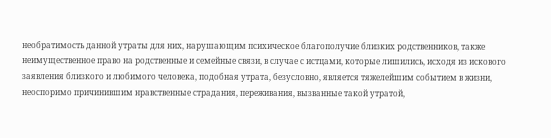необратимость данной утраты для них, нарушающим психическое благополучие близких родственников, также неимущественное право на родственные и семейные связи, в случае с истцами, которые лишились, исходя из искового заявления близкого и любимого человека, подобная утрата, безусловно, является тяжелейшим событием в жизни, неоспоримо причинившим нравственные страдания, переживания, вызванные такой утратой,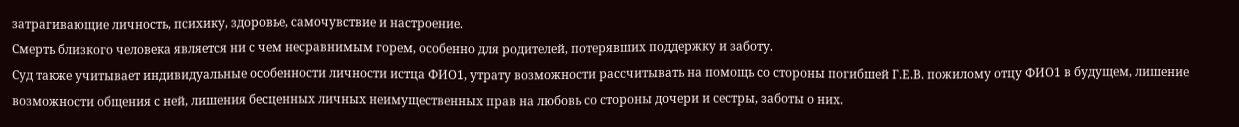затрагивающие личность, психику, здоровье, самочувствие и настроение.
Смерть близкого человека является ни с чем несравнимым горем, особенно для родителей, потерявших поддержку и заботу.
Суд также учитывает индивидуальные особенности личности истца ФИО1, утрату возможности рассчитывать на помощь со стороны погибшей Г.Е.В. пожилому отцу ФИО1 в будущем, лишение возможности общения с ней, лишения бесценных личных неимущественных прав на любовь со стороны дочери и сестры, заботы о них.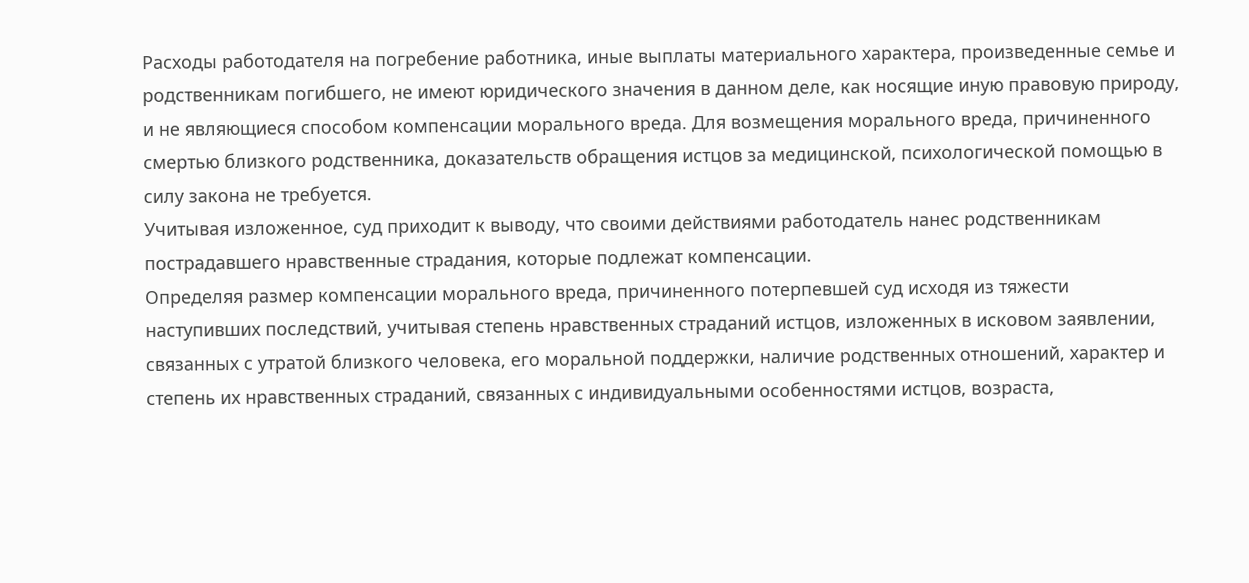Расходы работодателя на погребение работника, иные выплаты материального характера, произведенные семье и родственникам погибшего, не имеют юридического значения в данном деле, как носящие иную правовую природу, и не являющиеся способом компенсации морального вреда. Для возмещения морального вреда, причиненного смертью близкого родственника, доказательств обращения истцов за медицинской, психологической помощью в силу закона не требуется.
Учитывая изложенное, суд приходит к выводу, что своими действиями работодатель нанес родственникам пострадавшего нравственные страдания, которые подлежат компенсации.
Определяя размер компенсации морального вреда, причиненного потерпевшей суд исходя из тяжести наступивших последствий, учитывая степень нравственных страданий истцов, изложенных в исковом заявлении, связанных с утратой близкого человека, его моральной поддержки, наличие родственных отношений, характер и степень их нравственных страданий, связанных с индивидуальными особенностями истцов, возраста,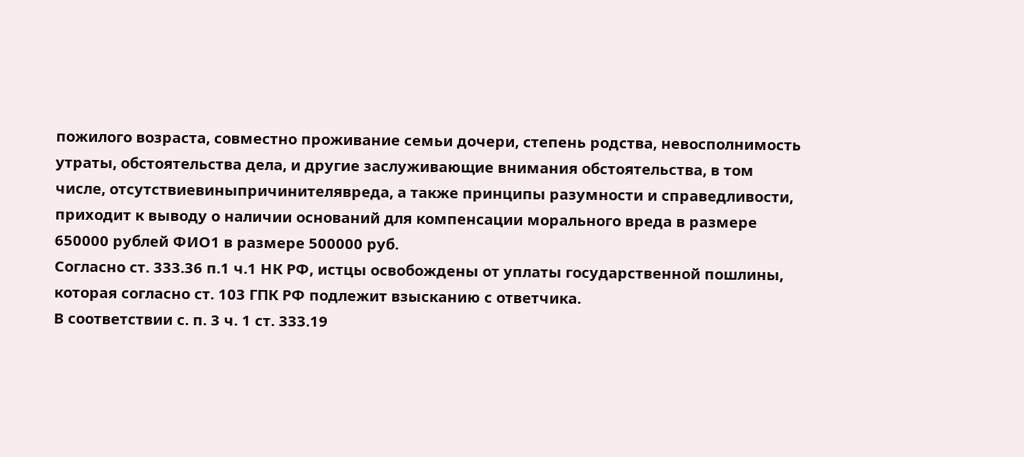пожилого возраста, совместно проживание семьи дочери, степень родства, невосполнимость утраты, обстоятельства дела, и другие заслуживающие внимания обстоятельства, в том числе, отсутствиевиныпричинителявреда, а также принципы разумности и справедливости, приходит к выводу о наличии оснований для компенсации морального вреда в размере 650000 рублей ФИО1 в размере 500000 руб.
Согласно ст. 333.36 п.1 ч.1 НК РФ, истцы освобождены от уплаты государственной пошлины, которая согласно ст. 103 ГПК РФ подлежит взысканию с ответчика.
В соответствии с. п. 3 ч. 1 ст. 333.19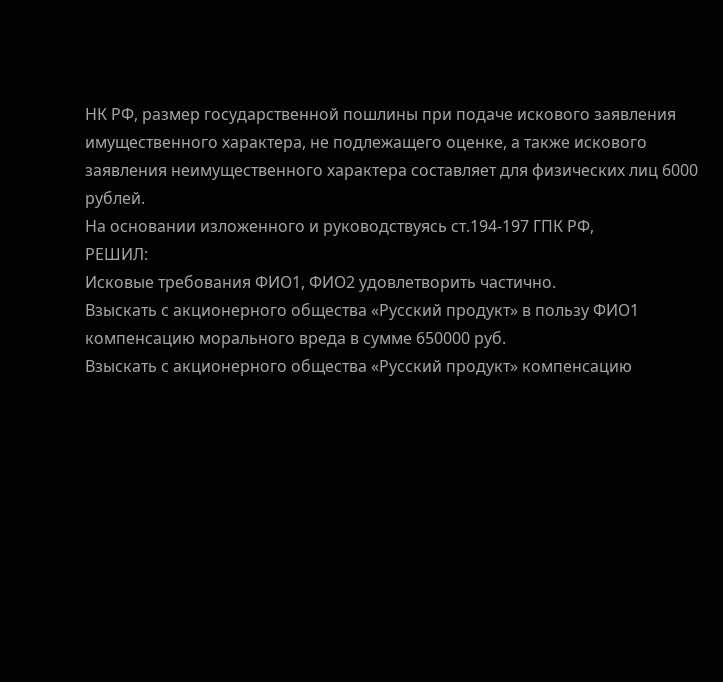НК РФ, размер государственной пошлины при подаче искового заявления имущественного характера, не подлежащего оценке, а также искового заявления неимущественного характера составляет для физических лиц 6000 рублей.
На основании изложенного и руководствуясь ст.194-197 ГПК РФ,
РЕШИЛ:
Исковые требования ФИО1, ФИО2 удовлетворить частично.
Взыскать с акционерного общества «Русский продукт» в пользу ФИО1 компенсацию морального вреда в сумме 650000 руб.
Взыскать с акционерного общества «Русский продукт» компенсацию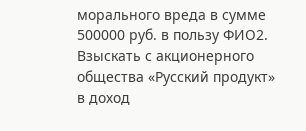морального вреда в сумме 500000 руб. в пользу ФИО2.
Взыскать с акционерного общества «Русский продукт» в доход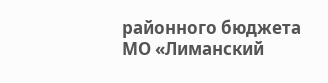районного бюджета МО «Лиманский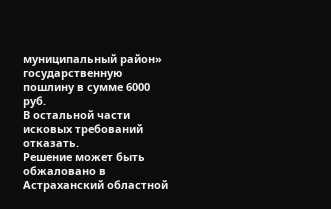муниципальный район» государственную пошлину в сумме 6000 руб.
В остальной части исковых требований отказать.
Решение может быть обжаловано в Астраханский областной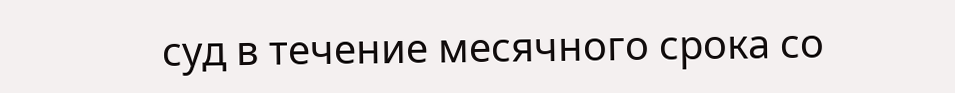суд в течение месячного срока со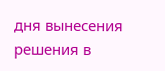дня вынесения решения в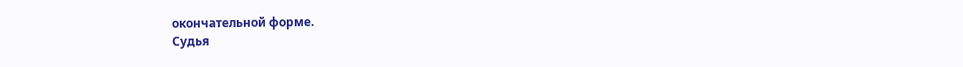окончательной форме.
Судья